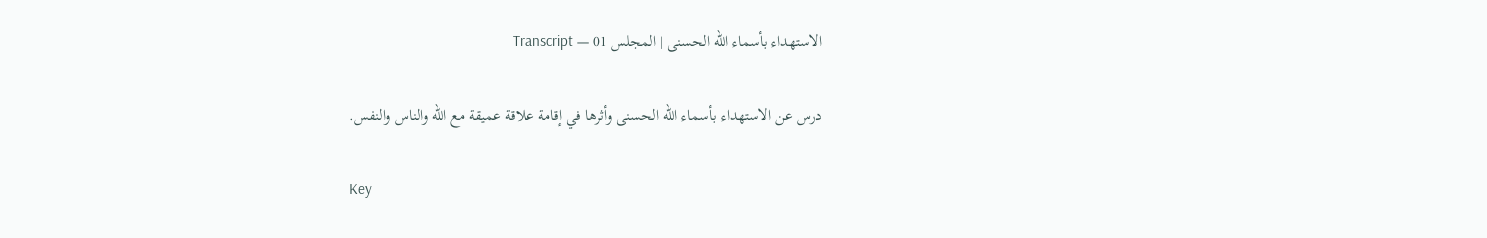الاستهداء بأسماء الله الحسنى | المجلس 01 — Transcript

درس عن الاستهداء بأسماء الله الحسنى وأثرها في إقامة علاقة عميقة مع الله والناس والنفس.

Key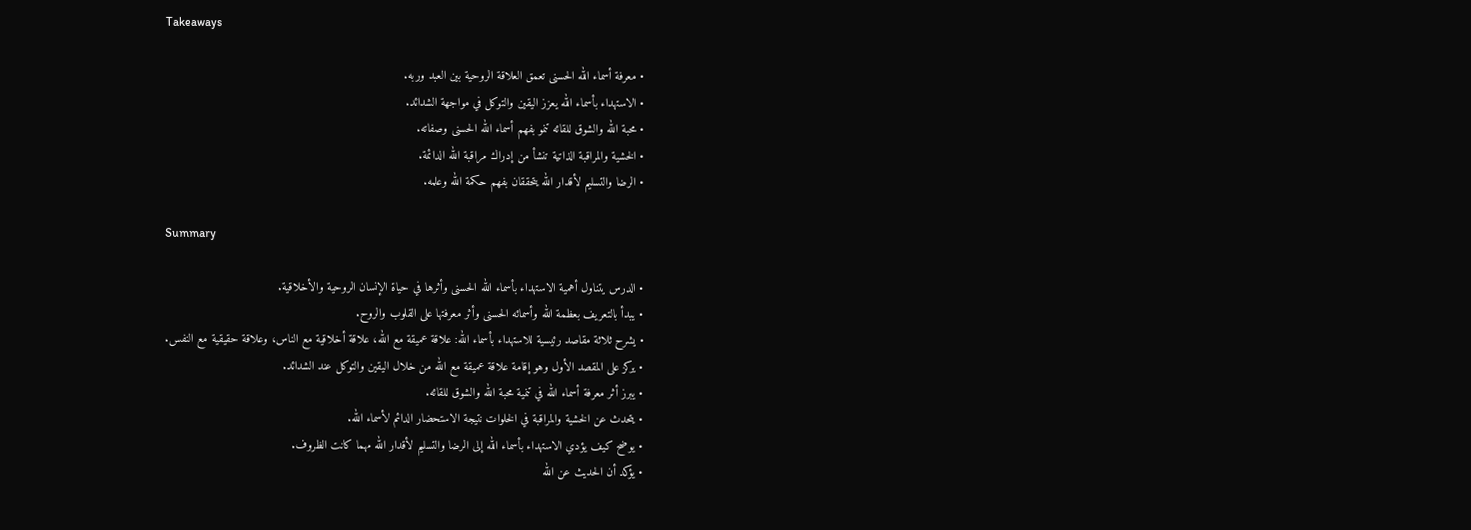Takeaways

  • معرفة أسماء الله الحسنى تعمق العلاقة الروحية بين العبد وربه.
  • الاستهداء بأسماء الله يعزز اليقين والتوكل في مواجهة الشدائد.
  • محبة الله والشوق للقائه تنمو بفهم أسماء الله الحسنى وصفاته.
  • الخشية والمراقبة الذاتية تنشأ من إدراك مراقبة الله الدائمة.
  • الرضا والتسليم لأقدار الله يتحققان بفهم حكمة الله وعلمه.

Summary

  • الدرس يتناول أهمية الاستهداء بأسماء الله الحسنى وأثرها في حياة الإنسان الروحية والأخلاقية.
  • يبدأ بالتعريف بعظمة الله وأسمائه الحسنى وأثر معرفتها على القلوب والروح.
  • يشرح ثلاثة مقاصد رئيسية للاستهداء بأسماء الله: علاقة عميقة مع الله، علاقة أخلاقية مع الناس، وعلاقة حقيقية مع النفس.
  • يركز على المقصد الأول وهو إقامة علاقة عميقة مع الله من خلال اليقين والتوكل عند الشدائد.
  • يبرز أثر معرفة أسماء الله في تنمية محبة الله والشوق للقائه.
  • يتحدث عن الخشية والمراقبة في الخلوات نتيجة الاستحضار الدائم لأسماء الله.
  • يوضح كيف يؤدي الاستهداء بأسماء الله إلى الرضا والتسليم لأقدار الله مهما كانت الظروف.
  • يؤكد أن الحديث عن الله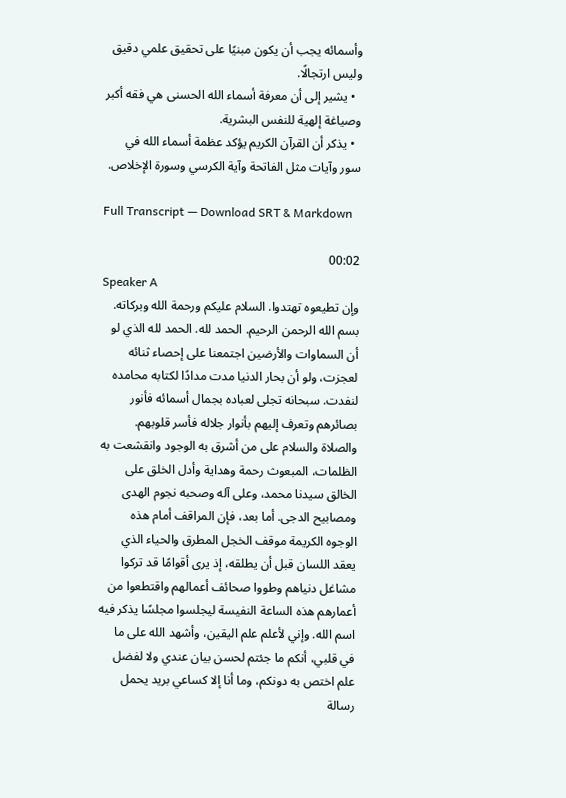وأسمائه يجب أن يكون مبنيًا على تحقيق علمي دقيق وليس ارتجالًا.
  • يشير إلى أن معرفة أسماء الله الحسنى هي فقه أكبر وصياغة إلهية للنفس البشرية.
  • يذكر أن القرآن الكريم يؤكد عظمة أسماء الله في سور وآيات مثل الفاتحة وآية الكرسي وسورة الإخلاص.

Full Transcript — Download SRT & Markdown

00:02
Speaker A
وإن تطيعوه تهتدوا. السلام عليكم ورحمة الله وبركاته. بسم الله الرحمن الرحيم. الحمد لله. الحمد لله الذي لو أن السماوات والأرضين اجتمعنا على إحصاء ثنائه لعجزت، ولو أن بحار الدنيا مدت مدادًا لكتابه محامده لنفدت. سبحانه تجلى لعباده بجمال أسمائه فأنور بصائرهم وتعرف إليهم بأنوار جلاله فأسر قلوبهم. والصلاة والسلام على من أشرق به الوجود وانقشعت به الظلمات، المبعوث رحمة وهداية وأدل الخلق على الخالق سيدنا محمد، وعلى آله وصحبه نجوم الهدى ومصابيح الدجى. أما بعد، فإن المراقف أمام هذه الوجوه الكريمة موقف الخجل المطرق والحياء الذي يعقد اللسان قبل أن يطلقه، إذ يرى أقوامًا قد تركوا مشاغل دنياهم وطووا صحائف أعمالهم واقتطعوا من أعمارهم هذه الساعة النفيسة ليجلسوا مجلسًا يذكر فيه اسم الله. وإني لأعلم علم اليقين، وأشهد الله على ما في قلبي، أنكم ما جئتم لحسن بيان عندي ولا لفضل علم اختص به دونكم، وما أنا إلا كساعي بريد يحمل رسالة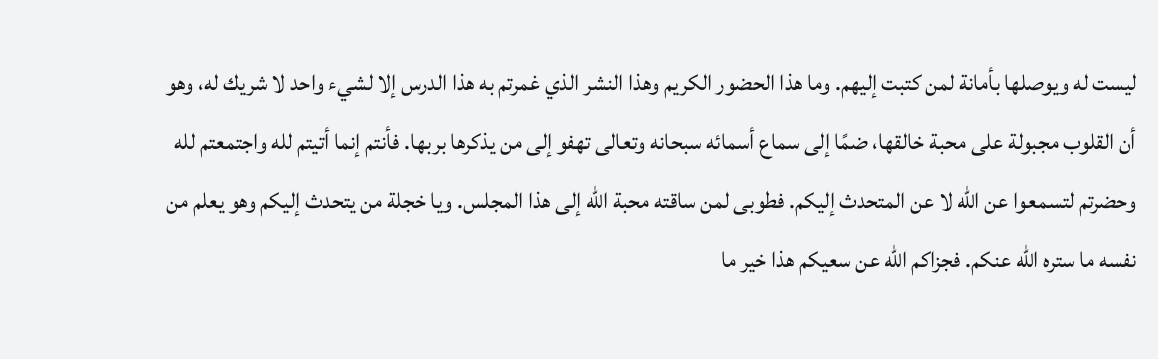ليست له ويوصلها بأمانة لمن كتبت إليهم. وما هذا الحضور الكريم وهذا النشر الذي غمرتم به هذا الدرس إلا لشيء واحد لا شريك له، وهو أن القلوب مجبولة على محبة خالقها، ضمًا إلى سماع أسمائه سبحانه وتعالى تهفو إلى من يذكرها بربها. فأنتم إنما أتيتم لله واجتمعتم لله وحضرتم لتسمعوا عن الله لا عن المتحدث إليكم. فطوبى لمن ساقته محبة الله إلى هذا المجلس. ويا خجلة من يتحدث إليكم وهو يعلم من نفسه ما ستره الله عنكم. فجزاكم الله عن سعيكم هذا خير ما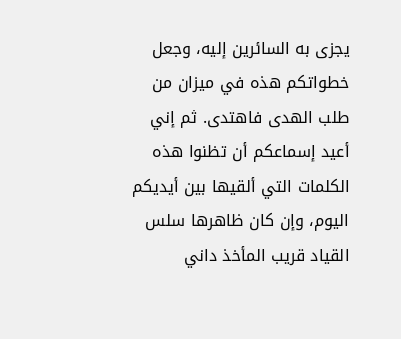يجزى به السائرين إليه، وجعل خطواتكم هذه في ميزان من طلب الهدى فاهتدى. ثم إني أعيد إسماعكم أن تظنوا هذه الكلمات التي ألقيها بين أيديكم اليوم، وإن كان ظاهرها سلس القياد قريب المأخذ داني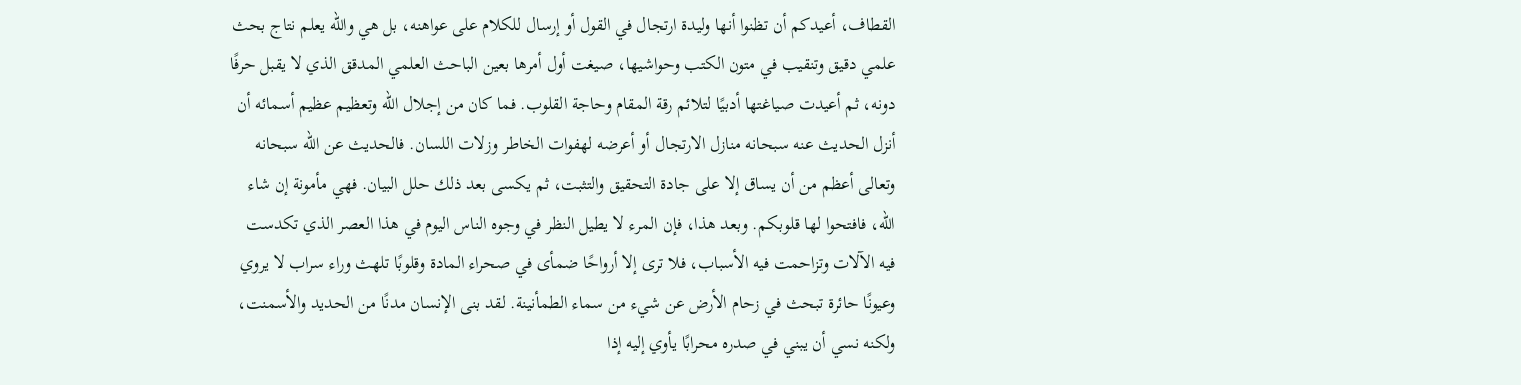القطاف، أعيدكم أن تظنوا أنها وليدة ارتجال في القول أو إرسال للكلام على عواهنه، بل هي والله يعلم نتاج بحث علمي دقيق وتنقيب في متون الكتب وحواشيها، صيغت أول أمرها بعين الباحث العلمي المدقق الذي لا يقبل حرفًا دونه، ثم أعيدت صياغتها أدبيًا لتلائم رقة المقام وحاجة القلوب. فما كان من إجلال الله وتعظيم عظيم أسمائه أن أنزل الحديث عنه سبحانه منازل الارتجال أو أعرضه لهفوات الخاطر وزلات اللسان. فالحديث عن الله سبحانه وتعالى أعظم من أن يساق إلا على جادة التحقيق والتثبت، ثم يكسى بعد ذلك حلل البيان. فهي مأمونة إن شاء الله، فافتحوا لها قلوبكم. وبعد هذا، فإن المرء لا يطيل النظر في وجوه الناس اليوم في هذا العصر الذي تكدست فيه الآلات وتزاحمت فيه الأسباب، فلا ترى إلا أرواحًا ضمأى في صحراء المادة وقلوبًا تلهث وراء سراب لا يروي وعيونًا حائرة تبحث في زحام الأرض عن شيء من سماء الطمأنينة. لقد بنى الإنسان مدنًا من الحديد والأسمنت، ولكنه نسي أن يبني في صدره محرابًا يأوي إليه إذا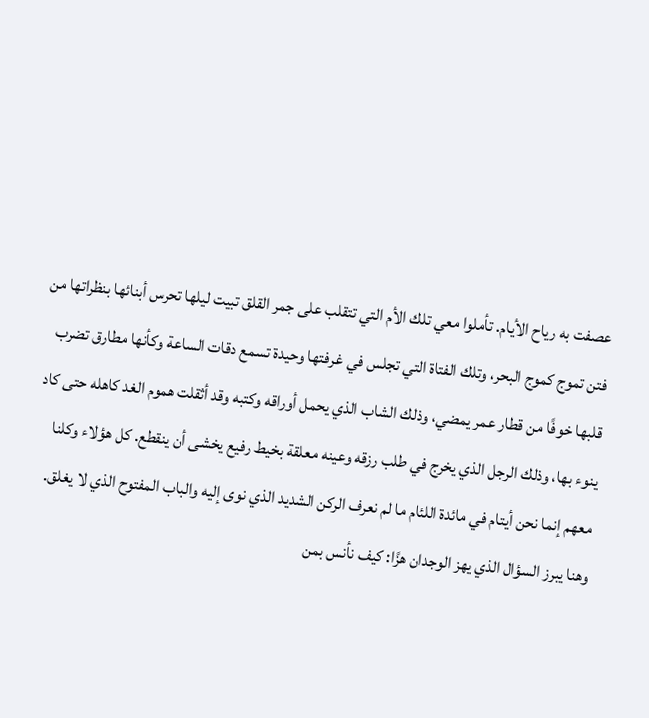عصفت به رياح الأيام. تأملوا معي تلك الأم التي تتقلب على جمر القلق تبيت ليلها تحرس أبنائها بنظراتها من فتن تموج كموج البحر، وتلك الفتاة التي تجلس في غرفتها وحيدة تسمع دقات الساعة وكأنها مطارق تضرب قلبها خوفًا من قطار عمر يمضي، وذلك الشاب الذي يحمل أوراقه وكتبه وقد أثقلت هموم الغد كاهله حتى كاد ينوء بها، وذلك الرجل الذي يخرج في طلب رزقه وعينه معلقة بخيط رفيع يخشى أن ينقطع. كل هؤلاء وكلنا معهم إنما نحن أيتام في مائدة اللئام ما لم نعرف الركن الشديد الذي نوى إليه والباب المفتوح الذي لا يغلق. وهنا يبرز السؤال الذي يهز الوجدان هزًا: كيف نأنس بمن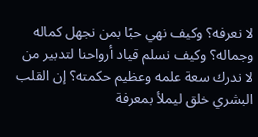لا نعرفه؟ وكيف نهي حبًا بمن نجهل كماله وجماله؟ وكيف نسلم قياد أرواحنا لتدبير من لا ندرك سعة علمه وعظيم حكمته؟ إن القلب البشري خلق ليملأ بمعرفة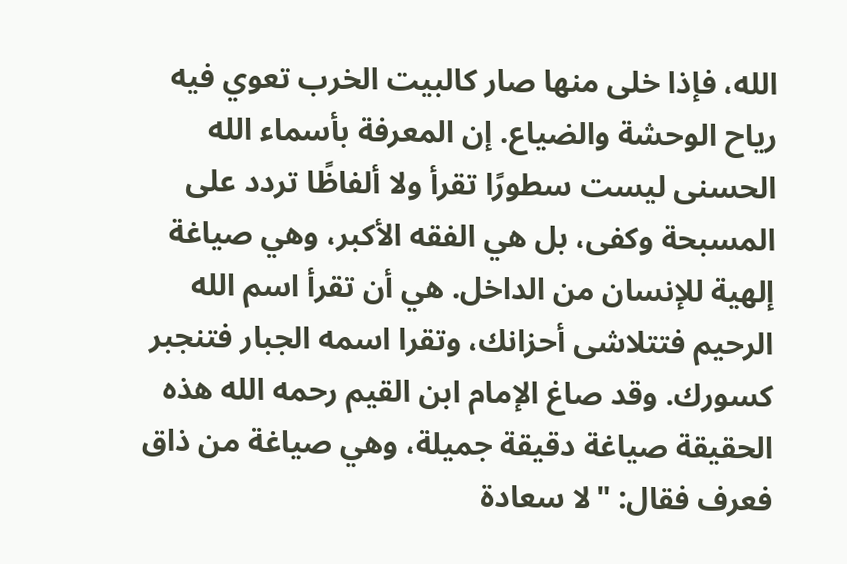الله، فإذا خلى منها صار كالبيت الخرب تعوي فيه رياح الوحشة والضياع. إن المعرفة بأسماء الله الحسنى ليست سطورًا تقرأ ولا ألفاظًا تردد على المسبحة وكفى، بل هي الفقه الأكبر، وهي صياغة إلهية للإنسان من الداخل. هي أن تقرأ اسم الله الرحيم فتتلاشى أحزانك، وتقرا اسمه الجبار فتنجبر كسورك. وقد صاغ الإمام ابن القيم رحمه الله هذه الحقيقة صياغة دقيقة جميلة، وهي صياغة من ذاق فعرف فقال: "لا سعادة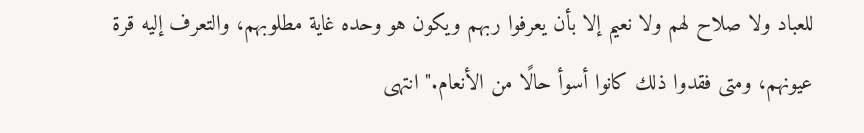للعباد ولا صلاح لهم ولا نعيم إلا بأن يعرفوا ربهم ويكون هو وحده غاية مطلوبهم، والتعرف إليه قرة عيونهم، ومتى فقدوا ذلك كانوا أسوأ حالًا من الأنعام." انتهى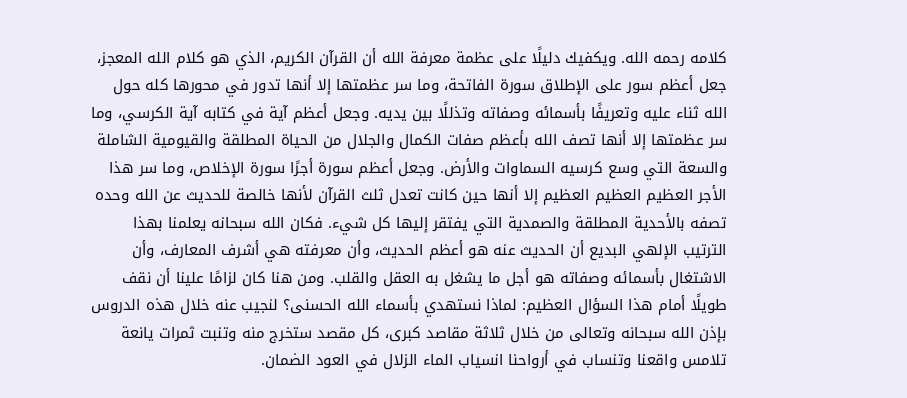كلامه رحمه الله. ويكفيك دليلًا على عظمة معرفة الله أن القرآن الكريم، الذي هو كلام الله المعجز، جعل أعظم سور على الإطلاق سورة الفاتحة، وما سر عظمتها إلا أنها تدور في محورها كله حول الله ثناء عليه وتعريفًا بأسمائه وصفاته وتذللًا بين يديه. وجعل أعظم آية في كتابه آية الكرسي، وما سر عظمتها إلا أنها تصف الله بأعظم صفات الكمال والجلال من الحياة المطلقة والقيومية الشاملة والسعة التي وسع كرسيه السماوات والأرض. وجعل أعظم سورة أجرًا سورة الإخلاص، وما سر هذا الأجر العظيم العظيم العظيم إلا أنها حين كانت تعدل ثلث القرآن لأنها خالصة للحديث عن الله وحده تصفه بالأحدية المطلقة والصمدية التي يفتقر إليها كل شيء. فكان الله سبحانه يعلمنا بهذا الترتيب الإلهي البديع أن الحديث عنه هو أعظم الحديث، وأن معرفته هي أشرف المعارف، وأن الاشتغال بأسمائه وصفاته هو أجل ما يشغل به العقل والقلب. ومن هنا كان لزامًا علينا أن نقف طويلًا أمام هذا السؤال العظيم: لماذا نستهدي بأسماء الله الحسنى؟ لنجيب عنه خلال هذه الدروس بإذن الله سبحانه وتعالى من خلال ثلاثة مقاصد كبرى، كل مقصد ستخرج منه وتنبت ثمرات يانعة تلامس واقعنا وتنساب في أرواحنا انسياب الماء الزلال في العود الضمان.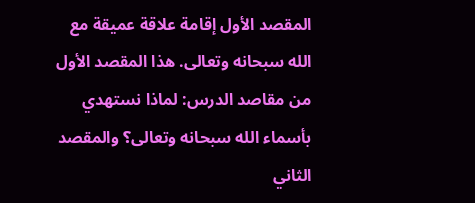المقصد الأول إقامة علاقة عميقة مع الله سبحانه وتعالى. هذا المقصد الأول من مقاصد الدرس: لماذا نستهدي بأسماء الله سبحانه وتعالى؟ والمقصد الثاني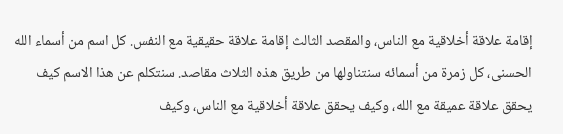إقامة علاقة أخلاقية مع الناس، والمقصد الثالث إقامة علاقة حقيقية مع النفس. كل اسم من أسماء الله الحسنى، كل زمرة من أسمائه سنتناولها من طريق هذه الثلاث مقاصد. سنتكلم عن هذا الاسم كيف يحقق علاقة عميقة مع الله، وكيف يحقق علاقة أخلاقية مع الناس، وكيف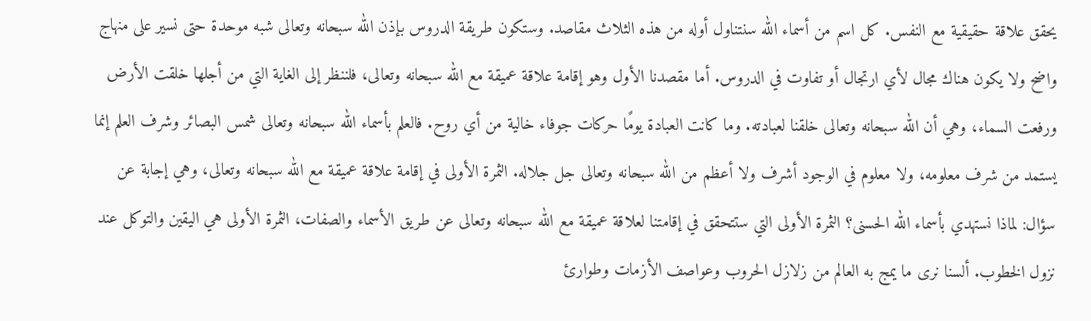يحقق علاقة حقيقية مع النفس. كل اسم من أسماء الله سنتناول أوله من هذه الثلاث مقاصد. وستكون طريقة الدروس بإذن الله سبحانه وتعالى شبه موحدة حتى نسير على منهاج واضح ولا يكون هناك مجال لأي ارتجال أو تفاوت في الدروس. أما مقصدنا الأول وهو إقامة علاقة عميقة مع الله سبحانه وتعالى، فلننظر إلى الغاية التي من أجلها خلقت الأرض ورفعت السماء، وهي أن الله سبحانه وتعالى خلقنا لعبادته. وما كانت العبادة يومًا حركات جوفاء خالية من أي روح. فالعلم بأسماء الله سبحانه وتعالى شمس البصائر وشرف العلم إنما يستمد من شرف معلومه، ولا معلوم في الوجود أشرف ولا أعظم من الله سبحانه وتعالى جل جلاله. الثمرة الأولى في إقامة علاقة عميقة مع الله سبحانه وتعالى، وهي إجابة عن سؤال: لماذا نستهدي بأسماء الله الحسنى؟ الثمرة الأولى التي ستتحقق في إقامتنا لعلاقة عميقة مع الله سبحانه وتعالى عن طريق الأسماء والصفات، الثمرة الأولى هي اليقين والتوكل عند نزول الخطوب. ألسنا نرى ما يمج به العالم من زلازل الحروب وعواصف الأزمات وطوارئ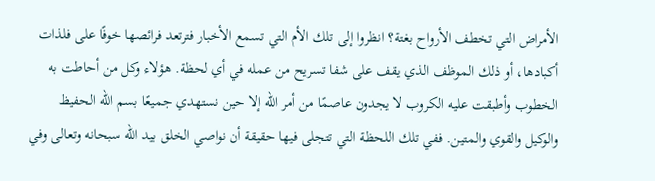الأمراض التي تخطف الأرواح بغتة؟ انظروا إلى تلك الأم التي تسمع الأخبار فترتعد فرائصها خوفًا على فلذات أكبادها، أو ذلك الموظف الذي يقف على شفا تسريح من عمله في أي لحظة. هؤلاء وكل من أحاطت به الخطوب وأطبقت عليه الكروب لا يجدون عاصمًا من أمر الله إلا حين نستهدي جميعًا بسم الله الحفيظ والوكيل والقوي والمتين. ففي تلك اللحظة التي تتجلى فيها حقيقة أن نواصي الخلق بيد الله سبحانه وتعالى وفي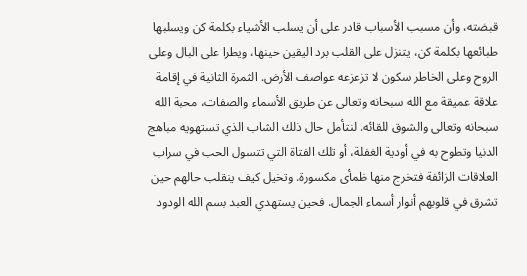قبضته، وأن مسبب الأسباب قادر على أن يسلب الأشياء بكلمة كن ويسلبها طبائعها بكلمة كن، يتنزل على القلب برد اليقين حينها، ويطرا على البال وعلى الروح وعلى الخاطر سكون لا تزعزعه عواصف الأرض. الثمرة الثانية في إقامة علاقة عميقة مع الله سبحانه وتعالى عن طريق الأسماء والصفات، محبة الله سبحانه وتعالى والشوق للقائه. لنتأمل حال ذلك الشاب الذي تستهويه مباهج الدنيا وتطوح به في أودية الغفلة، أو تلك الفتاة التي تتسول الحب في سراب العلاقات الزائفة فتخرج منها ظمأى مكسورة. وتخيل كيف ينقلب حالهم حين تشرق في قلوبهم أنوار أسماء الجمال. فحين يستهدي العبد بسم الله الودود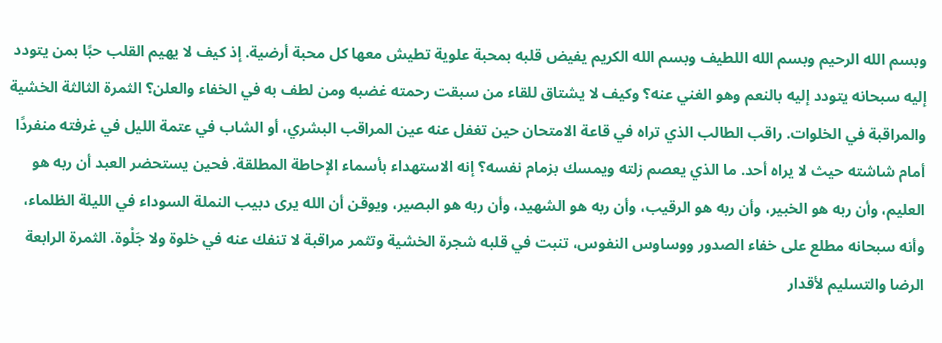وبسم الله الرحيم وبسم الله اللطيف وبسم الله الكريم يفيض قلبه بمحبة علوية تطيش معها كل محبة أرضية. إذ كيف لا يهيم القلب حبًا بمن يتودد إليه سبحانه يتودد إليه بالنعم وهو الغني عنه؟ وكيف لا يشتاق للقاء من سبقت رحمته غضبه ومن لطف به في الخفاء والعلن؟ الثمرة الثالثة الخشية والمراقبة في الخلوات. راقب الطالب الذي تراه في قاعة الامتحان حين تغفل عنه عين المراقب البشري، أو الشاب في عتمة الليل في غرفته منفردًا أمام شاشته حيث لا يراه أحد. ما الذي يعصم زلته ويمسك بزمام نفسه؟ إنه الاستهداء بأسماء الإحاطة المطلقة. فحين يستحضر العبد أن ربه هو العليم، وأن ربه هو الخبير، وأن ربه هو الرقيب، وأن ربه هو الشهيد، وأن ربه هو البصير، ويوقن أن الله يرى دبيب النملة السوداء في الليلة الظلماء، وأنه سبحانه مطلع على خفاء الصدور ووساوس النفوس، تنبت في قلبه شجرة الخشية وتثمر مراقبة لا تنفك عنه في خلوة ولا جَلْوة. الثمرة الرابعة الرضا والتسليم لأقدار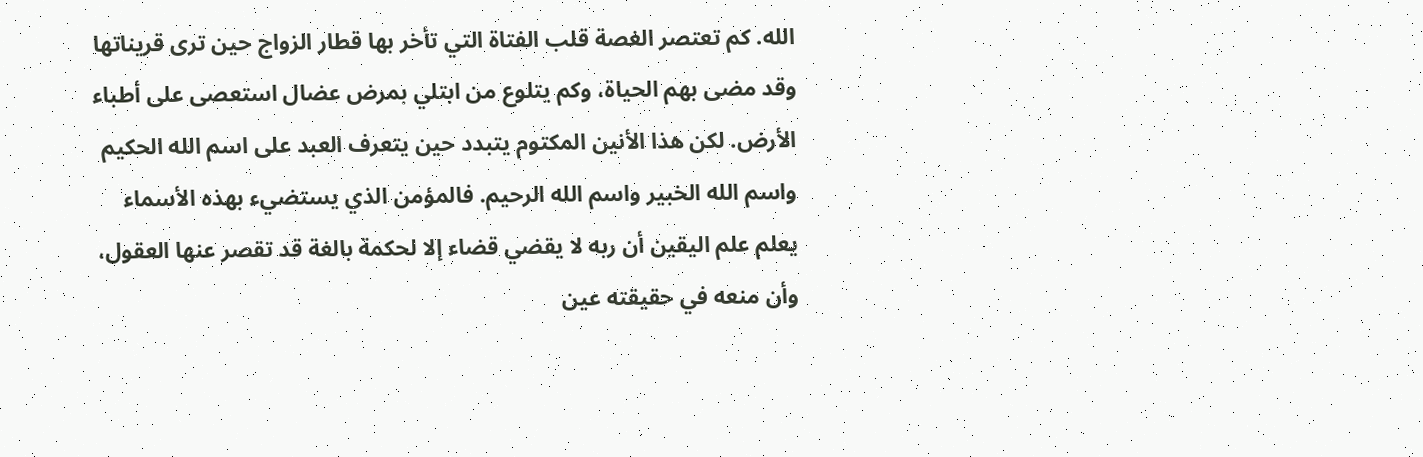الله. كم تعتصر الغصة قلب الفتاة التي تأخر بها قطار الزواج حين ترى قريناتها وقد مضى بهم الحياة، وكم يتلوع من ابتلي بمرض عضال استعصى على أطباء الأرض. لكن هذا الأنين المكتوم يتبدد حين يتعرف العبد على اسم الله الحكيم واسم الله الخبير واسم الله الرحيم. فالمؤمن الذي يستضيء بهذه الأسماء يعلم علم اليقين أن ربه لا يقضي قضاء إلا لحكمة بالغة قد تقصر عنها العقول، وأن منعه في حقيقته عين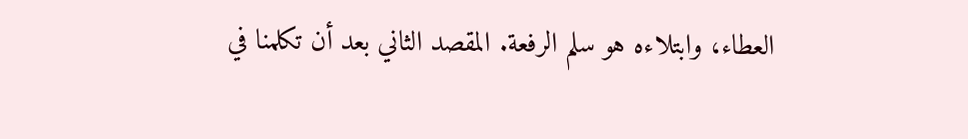العطاء، وابتلاءه هو سلم الرفعة. المقصد الثاني بعد أن تكلمنا في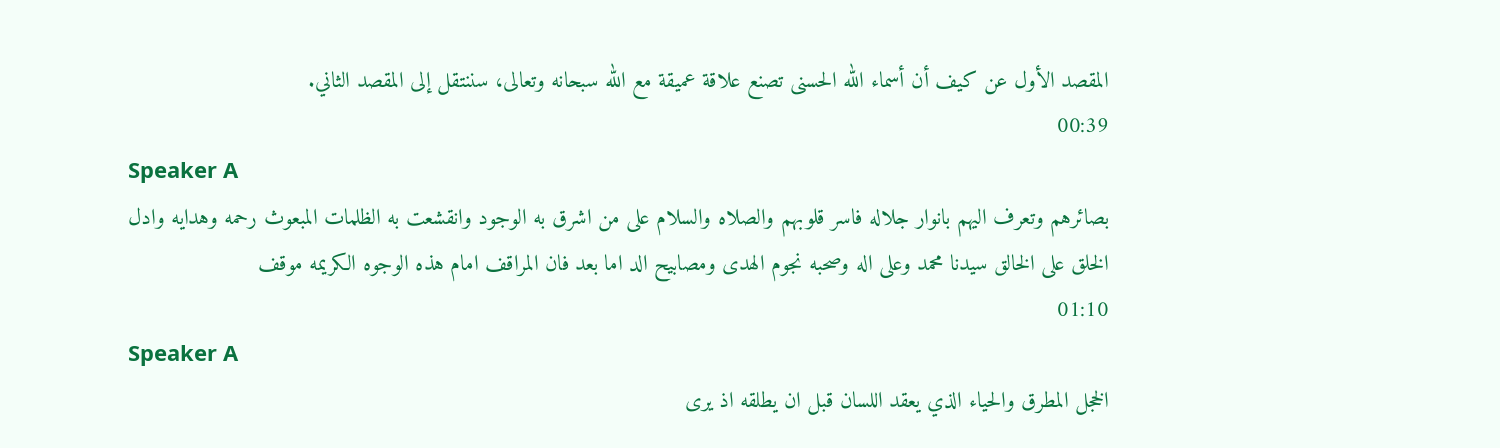المقصد الأول عن كيف أن أسماء الله الحسنى تصنع علاقة عميقة مع الله سبحانه وتعالى، سننتقل إلى المقصد الثاني.
00:39
Speaker A
بصائرهم وتعرف اليهم بانوار جلاله فاسر قلوبهم والصلاه والسلام على من اشرق به الوجود وانقشعت به الظلمات المبعوث رحمه وهدايه وادل الخلق على الخالق سيدنا محمد وعلى اله وصحبه نجوم الهدى ومصابيح الد اما بعد فان المراقف امام هذه الوجوه الكريمه موقف
01:10
Speaker A
الخجل المطرق والحياء الذي يعقد اللسان قبل ان يطلقه اذ يرى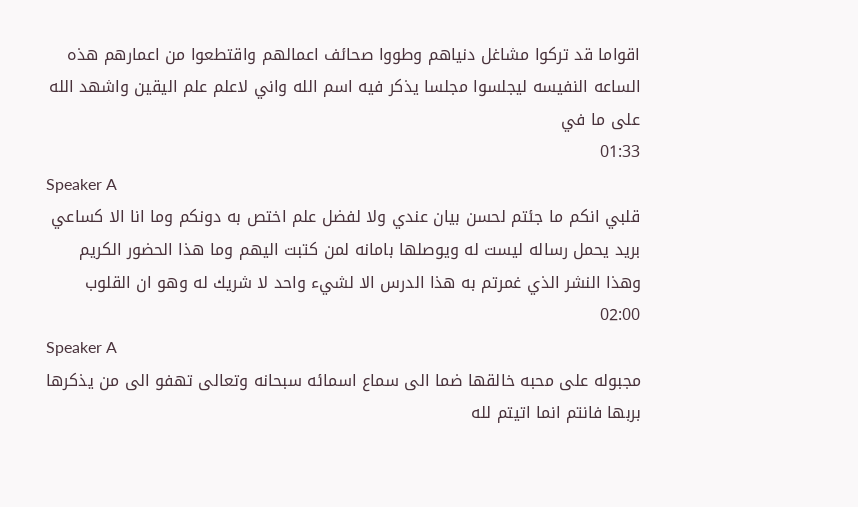اقواما قد تركوا مشاغل دنياهم وطووا صحائف اعمالهم واقتطعوا من اعمارهم هذه الساعه النفيسه ليجلسوا مجلسا يذكر فيه اسم الله واني لاعلم علم اليقين واشهد الله على ما في
01:33
Speaker A
قلبي انكم ما جئتم لحسن بيان عندي ولا لفضل علم اختص به دونكم وما انا الا كساعي بريد يحمل رساله ليست له ويوصلها بامانه لمن كتبت اليهم وما هذا الحضور الكريم وهذا النشر الذي غمرتم به هذا الدرس الا لشيء واحد لا شريك له وهو ان القلوب
02:00
Speaker A
مجبوله على محبه خالقها ضما الى سماع اسمائه سبحانه وتعالى تهفو الى من يذكرها بربها فانتم انما اتيتم لله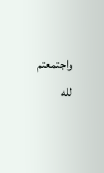واجتمعتم لله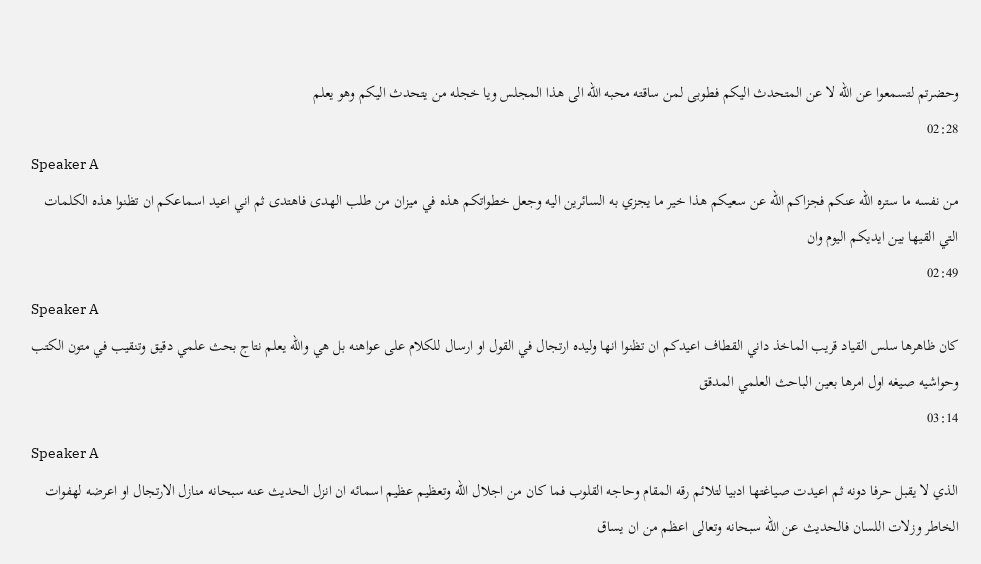وحضرتم لتسمعوا عن الله لا عن المتحدث اليكم فطوبى لمن ساقته محبه الله الى هذا المجلس ويا خجله من يتحدث اليكم وهو يعلم
02:28
Speaker A
من نفسه ما ستره الله عنكم فجزاكم الله عن سعيكم هذا خير ما يجزي به السائرين اليه وجعل خطواتكم هذه في ميزان من طلب الهدى فاهتدى ثم اني اعيد اسماعكم ان تظنوا هذه الكلمات التي القيها بين ايديكم اليوم وان
02:49
Speaker A
كان ظاهرها سلس القياد قريب الماخذ داني القطاف اعيدكم ان تظنوا انها وليده ارتجال في القول او ارسال للكلام على عواهنه بل هي والله يعلم نتاج بحث علمي دقيق وتنقيب في متون الكتب وحواشيه صيغه اول امرها بعين الباحث العلمي المدقق
03:14
Speaker A
الذي لا يقبل حرفا دونه ثم اعيدت صياغتها ادبيا لتلائم رقه المقام وحاجه القلوب فما كان من اجلال الله وتعظيم عظيم اسمائه ان انزل الحديث عنه سبحانه منازل الارتجال او اعرضه لهفوات الخاطر وزلات اللسان فالحديث عن الله سبحانه وتعالى اعظم من ان يساق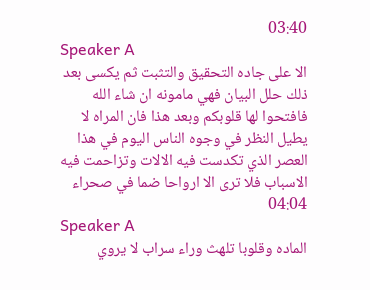03:40
Speaker A
الا على جاده التحقيق والتثبت ثم يكسى بعد ذلك حلل البيان فهي مامونه ان شاء الله فافتحوا لها قلوبكم وبعد هذا فان المراه لا يطيل النظر في وجوه الناس اليوم في هذا العصر الذي تكدست فيه الالات وتزاحمت فيه الاسباب فلا ترى الا ارواحا ضما في صحراء
04:04
Speaker A
الماده وقلوبا تلهث وراء سراب لا يروي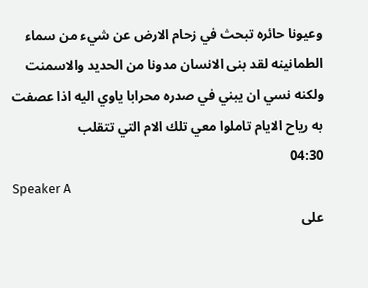وعيونا حائره تبحث في زحام الارض عن شيء من سماء الطمانينه لقد بنى الانسان مدونا من الحديد والاسمنت ولكنه نسي ان يبني في صدره محرابا ياوي اليه اذا عصفت به رياح الايام تاملوا معي تلك الام التي تتقلب
04:30
Speaker A
على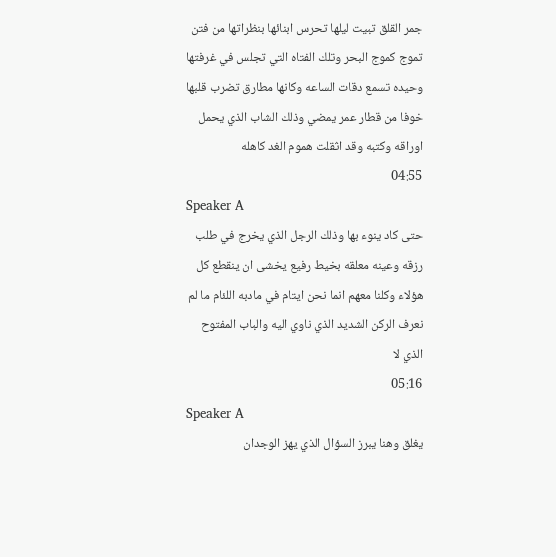جمر القلق تبيت ليلها تحرس ابنائها بنظراتها من فتن تموج كموج البحر وتلك الفتاه التي تجلس في غرفتها وحيده تسمع دقات الساعه وكانها مطارق تضرب قلبها خوفا من قطار عمر يمضي وذلك الشاب الذي يحمل اوراقه وكتبه وقد اثقلت هموم الغد كاهله
04:55
Speaker A
حتى كاد ينوء بها وذلك الرجل الذي يخرج في طلب رزقه وعينه معلقه بخيط رفيع يخشى ان ينقطع كل هؤلاء وكلنا معهم انما نحن ايتام في مادبه اللئام ما لم نعرف الركن الشديد الذي ناوي اليه والباب المفتوح الذي لا
05:16
Speaker A
يغلق وهنا يبرز السؤال الذي يهز الوجدان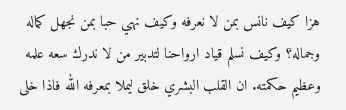هزا كيف نانس بمن لا نعرفه وكيف نهي حبا بمن نجهل كماله وجماله؟ وكيف نسلم قياد ارواحنا لتدبير من لا ندرك سعه علمه وعظيم حكمته. ان القلب البشري خلق ليملا بمعرفه الله فاذا خلى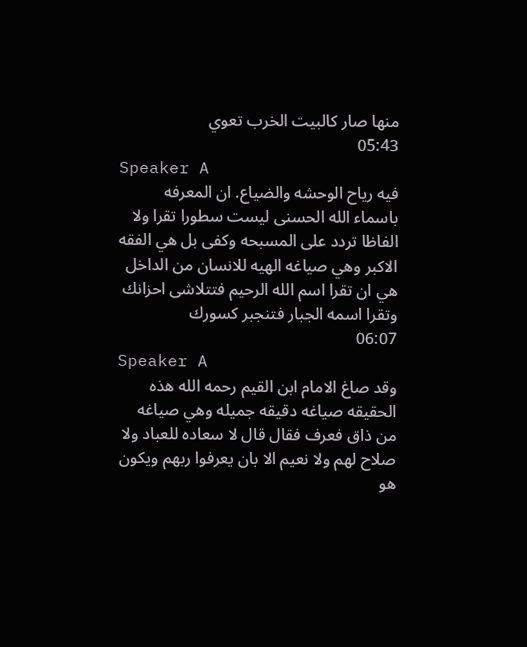منها صار كالبيت الخرب تعوي
05:43
Speaker A
فيه رياح الوحشه والضياع. ان المعرفه باسماء الله الحسنى ليست سطورا تقرا ولا الفاظا تردد على المسبحه وكفى بل هي الفقه الاكبر وهي صياغه الهيه للانسان من الداخل هي ان تقرا اسم الله الرحيم فتتلاشى احزانك وتقرا اسمه الجبار فتنجبر كسورك
06:07
Speaker A
وقد صاغ الامام ابن القيم رحمه الله هذه الحقيقه صياغه دقيقه جميله وهي صياغه من ذاق فعرف فقال قال لا سعاده للعباد ولا صلاح لهم ولا نعيم الا بان يعرفوا ربهم ويكون هو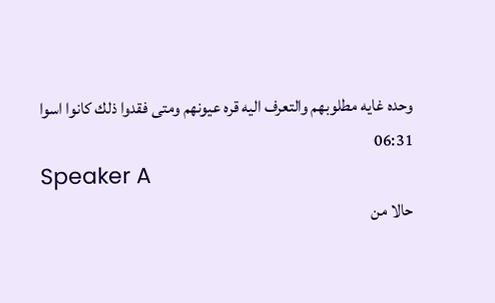وحده غايه مطلوبهم والتعرف اليه قره عيونهم ومتى فقدوا ذلك كانوا اسوا
06:31
Speaker A
حالا من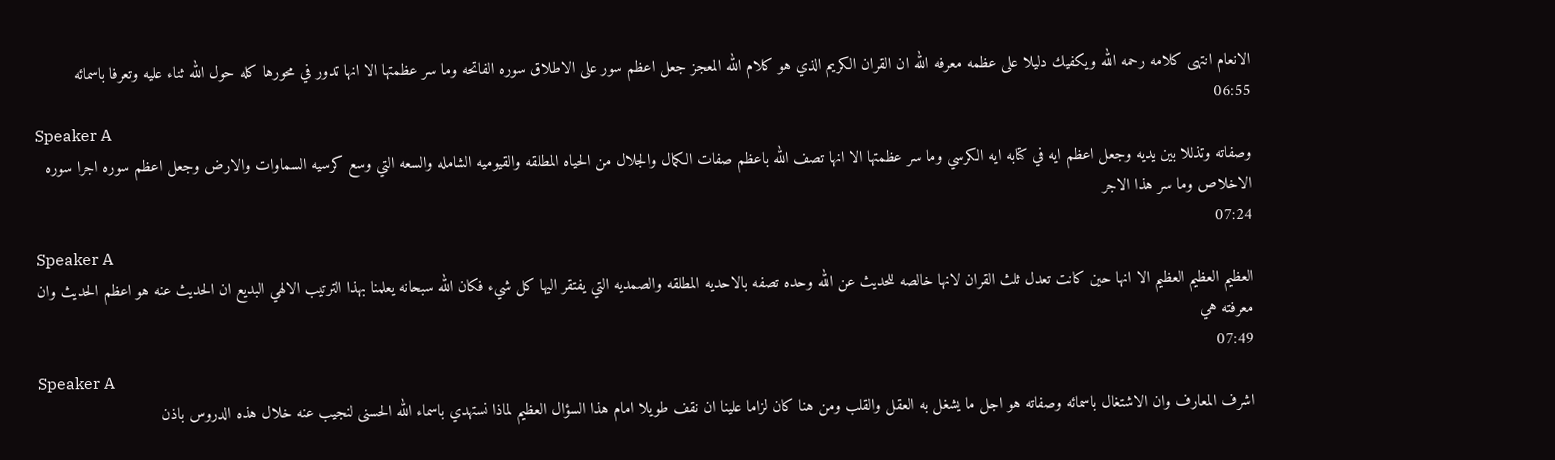الانعام انتهى كلامه رحمه الله ويكفيك دليلا على عظمه معرفه الله ان القران الكريم الذي هو كلام الله المعجز جعل اعظم سور على الاطلاق سوره الفاتحه وما سر عظمتها الا انها تدور في محورها كله حول الله ثناء عليه وتعرفا باسمائه
06:55
Speaker A
وصفاته وتذللا بين يديه وجعل اعظم ايه في كتابه ايه الكرسي وما سر عظمتها الا انها تصف الله باعظم صفات الكمال والجلال من الحياه المطلقه والقيوميه الشامله والسعه التي وسع كرسيه السماوات والارض وجعل اعظم سوره اجرا سوره الاخلاص وما سر هذا الاجر
07:24
Speaker A
العظيم العظيم العظيم الا انها حين كانت تعدل ثلث القران لانها خالصه للحديث عن الله وحده تصفه بالاحديه المطلقه والصمديه التي يفتقر اليها كل شيء فكان الله سبحانه يعلمنا بهذا الترتيب الالهي البديع ان الحديث عنه هو اعظم الحديث وان معرفته هي
07:49
Speaker A
اشرف المعارف وان الاشتغال باسمائه وصفاته هو اجل ما يشغل به العقل والقلب ومن هنا كان لزاما علينا ان نقف طويلا امام هذا السؤال العظيم لماذا نستهدي باسماء الله الحسنى لنجيب عنه خلال هذه الدروس باذن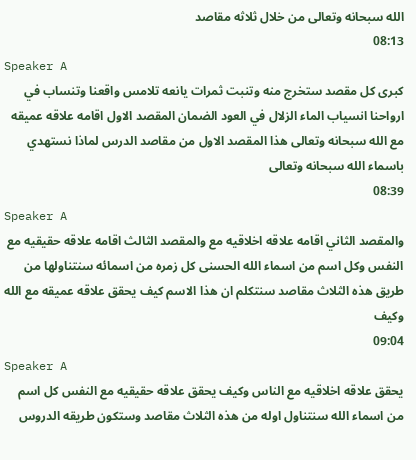الله سبحانه وتعالى من خلال ثلاثه مقاصد
08:13
Speaker A
كبرى كل مقصد ستخرج منه وتنبت ثمرات يانعه تلامس واقعنا وتنساب في ارواحنا انسياب الماء الزلال في العود الضمان المقصد الاول اقامه علاقه عميقه مع الله سبحانه وتعالى هذا المقصد الاول من مقاصد الدرس لماذا نستهدي باسماء الله سبحانه وتعالى
08:39
Speaker A
والمقصد الثاني اقامه علاقه اخلاقيه مع والمقصد الثالث اقامه علاقه حقيقيه مع النفس وكل اسم من اسماء الله الحسنى كل زمره من اسمائه سنتناولها من طريق هذه الثلاث مقاصد سنتكلم ان هذا الاسم كيف يحقق علاقه عميقه مع الله وكيف
09:04
Speaker A
يحقق علاقه اخلاقيه مع الناس وكيف يحقق علاقه حقيقيه مع النفس كل اسم من اسماء الله سنتناول اوله من هذه الثلاث مقاصد وستكون طريقه الدروس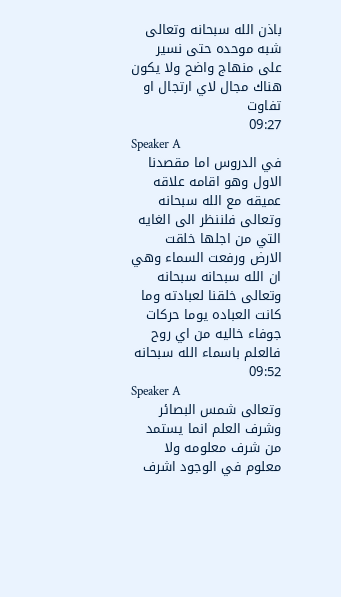باذن الله سبحانه وتعالى شبه موحده حتى نسير على منهاج واضح ولا يكون هناك مجال لاي ارتجال او تفاوت
09:27
Speaker A
في الدروس اما مقصدنا الاول وهو اقامه علاقه عميقه مع الله سبحانه وتعالى فلننظر الى الغايه التي من اجلها خلقت الارض ورفعت السماء وهي ان الله سبحانه سبحانه وتعالى خلقنا لعبادته وما كانت العباده يوما حركات جوفاء خاليه من اي روح فالعلم باسماء الله سبحانه
09:52
Speaker A
وتعالى شمس البصائر وشرف العلم انما يستمد من شرف معلومه ولا معلوم في الوجود اشرف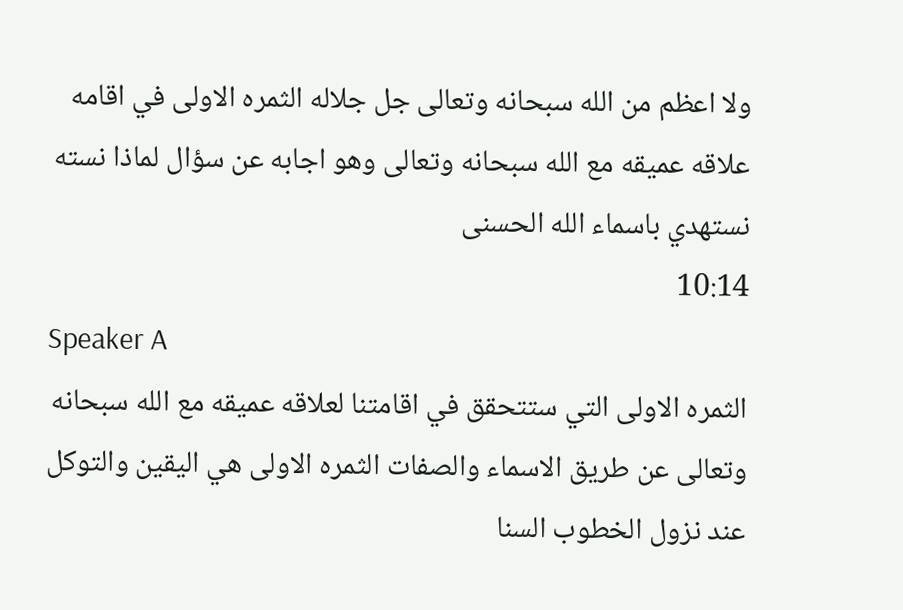ولا اعظم من الله سبحانه وتعالى جل جلاله الثمره الاولى في اقامه علاقه عميقه مع الله سبحانه وتعالى وهو اجابه عن سؤال لماذا نسته نستهدي باسماء الله الحسنى
10:14
Speaker A
الثمره الاولى التي ستتحقق في اقامتنا لعلاقه عميقه مع الله سبحانه وتعالى عن طريق الاسماء والصفات الثمره الاولى هي اليقين والتوكل عند نزول الخطوب السنا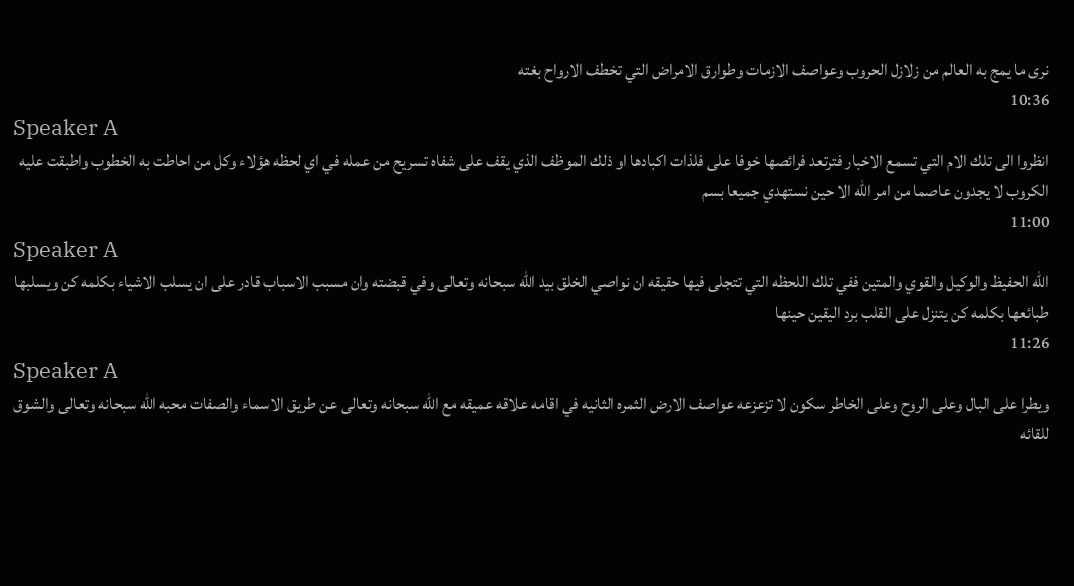نرى ما يمج به العالم من زلازل الحروب وعواصف الازمات وطوارق الامراض التي تخطف الارواح بغته
10:36
Speaker A
انظروا الى تلك الام التي تسمع الاخبار فترتعد فرائصها خوفا على فلذات اكبادها او ذلك الموظف الذي يقف على شفاه تسريح من عمله في اي لحظه هؤلاء وكل من احاطت به الخطوب واطبقت عليه الكروب لا يجدون عاصما من امر الله الا حين نستهدي جميعا بسم
11:00
Speaker A
الله الحفيظ والوكيل والقوي والمتين ففي تلك اللحظه التي تتجلى فيها حقيقه ان نواصي الخلق بيد الله سبحانه وتعالى وفي قبضته وان مسبب الاسباب قادر على ان يسلب الاشياء بكلمه كن ويسلبها طبائعها بكلمه كن يتنزل على القلب برد اليقين حينها
11:26
Speaker A
ويطرا على البال وعلى الروح وعلى الخاطر سكون لا تزعزعه عواصف الارض الثمره الثانيه في اقامه علاقه عميقه مع الله سبحانه وتعالى عن طريق الاسماء والصفات محبه الله سبحانه وتعالى والشوق للقائه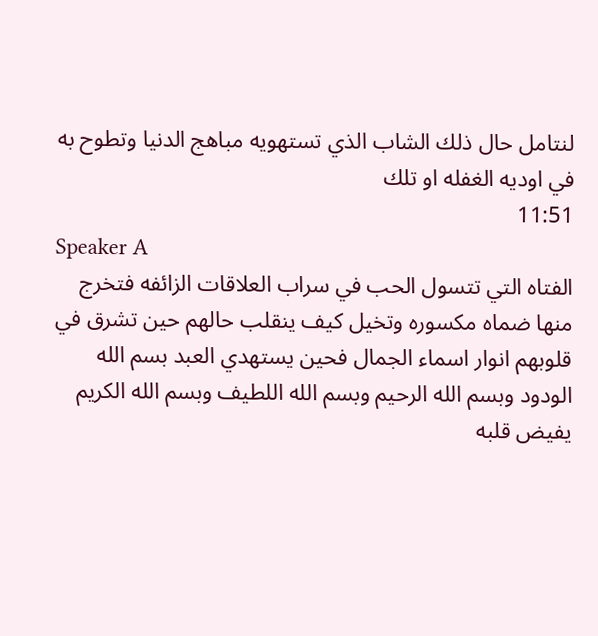لنتامل حال ذلك الشاب الذي تستهويه مباهج الدنيا وتطوح به في اوديه الغفله او تلك
11:51
Speaker A
الفتاه التي تتسول الحب في سراب العلاقات الزائفه فتخرج منها ضماه مكسوره وتخيل كيف ينقلب حالهم حين تشرق في قلوبهم انوار اسماء الجمال فحين يستهدي العبد بسم الله الودود وبسم الله الرحيم وبسم الله اللطيف وبسم الله الكريم يفيض قلبه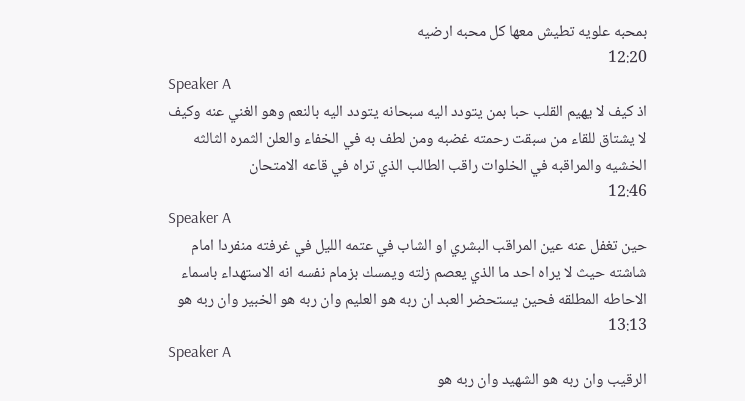بمحبه علويه تطيش معها كل محبه ارضيه
12:20
Speaker A
اذ كيف لا يهيم القلب حبا بمن يتودد اليه سبحانه يتودد اليه بالنعم وهو الغني عنه وكيف لا يشتاق للقاء من سبقت رحمته غضبه ومن لطف به في الخفاء والعلن الثمره الثالثه الخشيه والمراقبه في الخلوات راقب الطالب الذي تراه في قاعه الامتحان
12:46
Speaker A
حين تغفل عنه عين المراقب البشري او الشاب في عتمه الليل في غرفته منفردا امام شاشته حيث لا يراه احد ما الذي يعصم زلته ويمسك بزمام نفسه انه الاستهداء باسماء الاحاطه المطلقه فحين يستحضر العبد ان ربه هو العليم وان ربه هو الخبير وان ربه هو
13:13
Speaker A
الرقيب وان ربه هو الشهيد وان ربه هو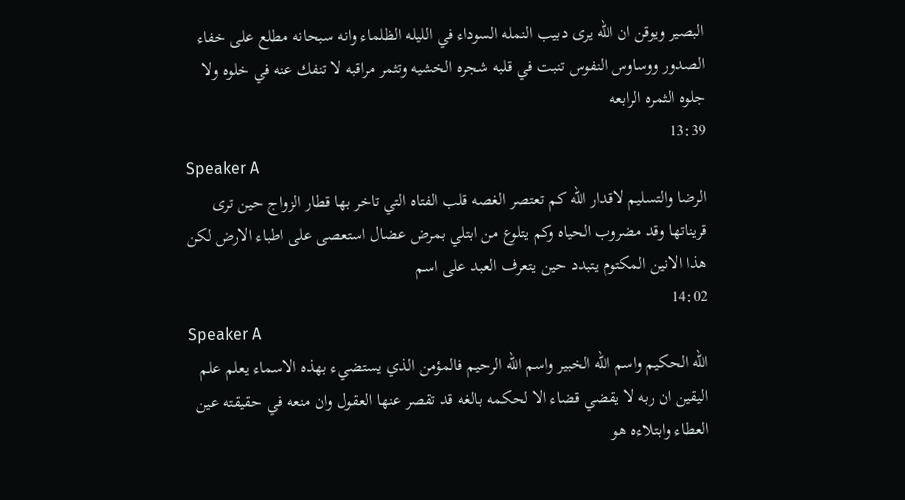البصير ويوقن ان الله يرى دبيب النمله السوداء في الليله الظلماء وانه سبحانه مطلع على خفاء الصدور ووساوس النفوس تنبت في قلبه شجره الخشيه وتثمر مراقبه لا تنفك عنه في خلوه ولا جلوه الثمره الرابعه
13:39
Speaker A
الرضا والتسليم لاقدار الله كم تعتصر الغصه قلب الفتاه التي تاخر بها قطار الزواج حين ترى قريناتها وقد مضروب الحياه وكم يتلوع من ابتلي بمرض عضال استعصى على اطباء الارض لكن هذا الانين المكتوم يتبدد حين يتعرف العبد على اسم
14:02
Speaker A
الله الحكيم واسم الله الخبير واسم الله الرحيم فالمؤمن الذي يستضيء بهذه الاسماء يعلم علم اليقين ان ربه لا يقضي قضاء الا لحكمه بالغه قد تقصر عنها العقول وان منعه في حقيقته عين العطاء وابتلاءه هو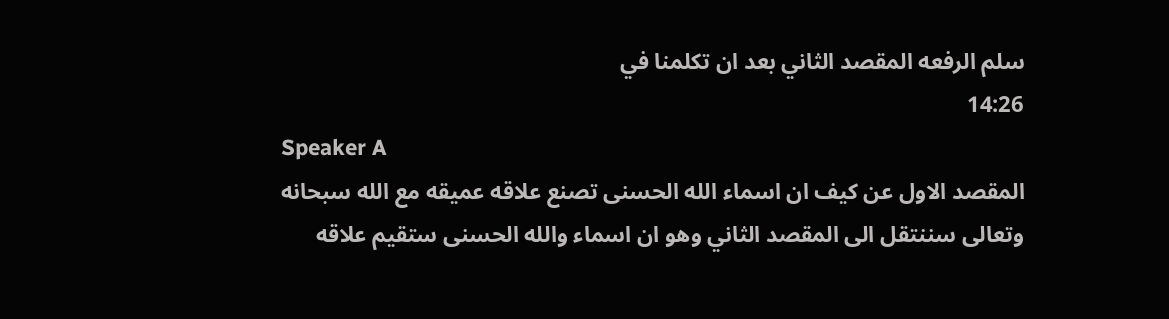سلم الرفعه المقصد الثاني بعد ان تكلمنا في
14:26
Speaker A
المقصد الاول عن كيف ان اسماء الله الحسنى تصنع علاقه عميقه مع الله سبحانه وتعالى سننتقل الى المقصد الثاني وهو ان اسماء والله الحسنى ستقيم علاقه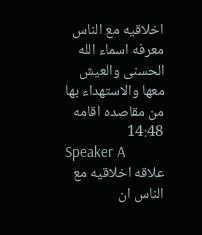اخلاقيه مع الناس معرفه اسماء الله الحسنى والعيش معها والاستهداء بها من مقاصده اقامه
14:48
Speaker A
علاقه اخلاقيه مع الناس ان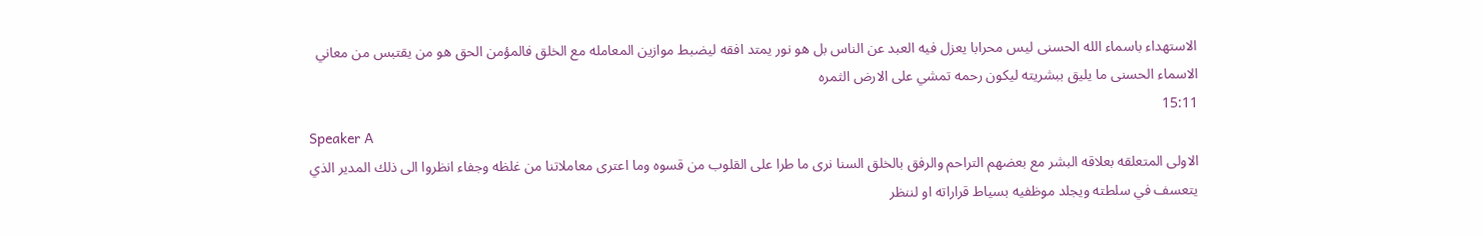الاستهداء باسماء الله الحسنى ليس محرابا يعزل فيه العبد عن الناس بل هو نور يمتد افقه ليضبط موازين المعامله مع الخلق فالمؤمن الحق هو من يقتبس من معاني الاسماء الحسنى ما يليق ببشريته ليكون رحمه تمشي على الارض الثمره
15:11
Speaker A
الاولى المتعلقه بعلاقه البشر مع بعضهم التراحم والرفق بالخلق السنا نرى ما طرا على القلوب من قسوه وما اعترى معاملاتنا من غلظه وجفاء انظروا الى ذلك المدير الذي يتعسف في سلطته ويجلد موظفيه بسياط قراراته او لننظر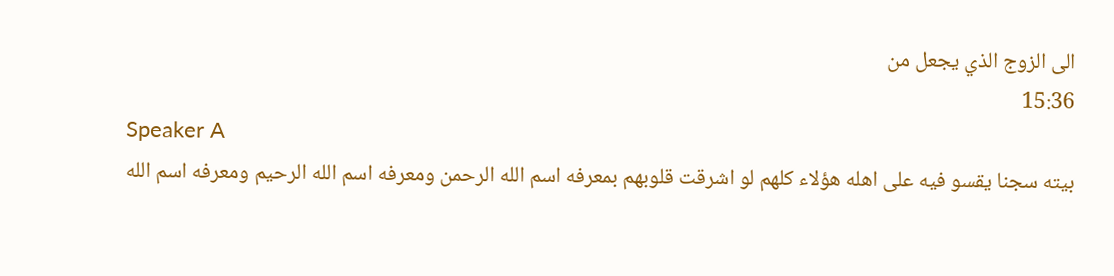الى الزوج الذي يجعل من
15:36
Speaker A
بيته سجنا يقسو فيه على اهله هؤلاء كلهم لو اشرقت قلوبهم بمعرفه اسم الله الرحمن ومعرفه اسم الله الرحيم ومعرفه اسم الله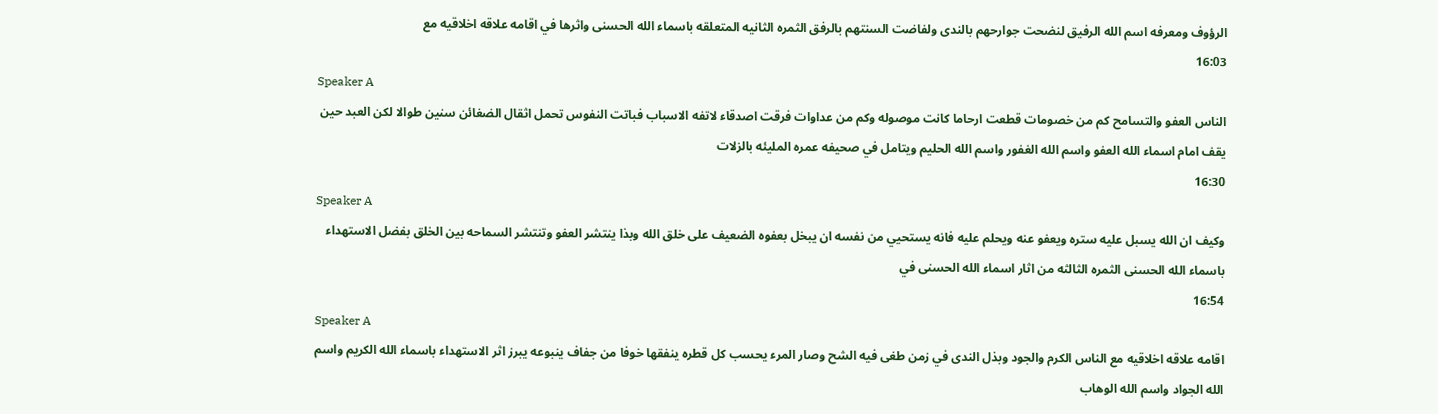الرؤوف ومعرفه اسم الله الرفيق لنضحت جوارحهم بالندى ولفاضت السنتهم بالرفق الثمره الثانيه المتعلقه باسماء الله الحسنى واثرها في اقامه علاقه اخلاقيه مع
16:03
Speaker A
الناس العفو والتسامح كم من خصومات قطعت ارحاما كانت موصوله وكم من عداوات فرقت اصدقاء لاتفه الاسباب فباتت النفوس تحمل اثقال الضغائن سنين طوالا لكن العبد حين يقف امام اسماء الله العفو واسم الله الغفور واسم الله الحليم ويتامل في صحيفه عمره المليئه بالزلات
16:30
Speaker A
وكيف ان الله يسبل عليه ستره ويعفو عنه ويحلم عليه فانه يستحيي من نفسه ان يبخل بعفوه الضعيف على خلق الله وبذا ينتشر العفو وتنتشر السماحه بين الخلق بفضل الاستهداء باسماء الله الحسنى الثمره الثالثه من اثار اسماء الله الحسنى في
16:54
Speaker A
اقامه علاقه اخلاقيه مع الناس الكرم والجود وبذل الندى في زمن طغى فيه الشح وصار المرء يحسب كل قطره ينفقها خوفا من جفاف ينبوعه يبرز اثر الاستهداء باسماء الله الكريم واسم الله الجواد واسم الله الوهاب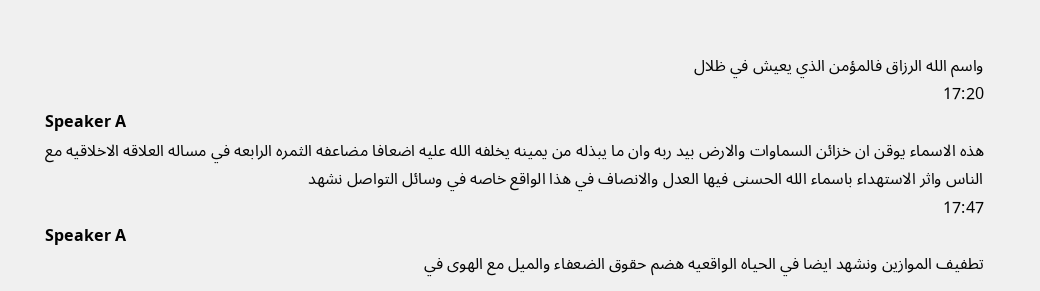واسم الله الرزاق فالمؤمن الذي يعيش في ظلال
17:20
Speaker A
هذه الاسماء يوقن ان خزائن السماوات والارض بيد ربه وان ما يبذله من يمينه يخلفه الله عليه اضعافا مضاعفه الثمره الرابعه في مساله العلاقه الاخلاقيه مع الناس واثر الاستهداء باسماء الله الحسنى فيها العدل والانصاف في هذا الواقع خاصه في وسائل التواصل نشهد
17:47
Speaker A
تطفيف الموازين ونشهد ايضا في الحياه الواقعيه هضم حقوق الضعفاء والميل مع الهوى في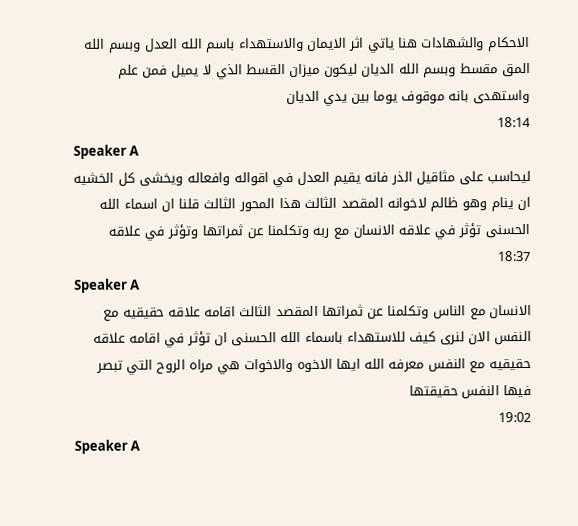الاحكام والشهادات هنا ياتي اثر الايمان والاستهداء باسم الله العدل وبسم الله المق مقسط وبسم الله الديان ليكون ميزان القسط الذي لا يميل فمن علم واستهدى بانه موقوف يوما بين يدي الديان
18:14
Speaker A
ليحاسب على مثاقيل الذر فانه يقيم العدل في اقواله وافعاله ويخشى كل الخشيه ان ينام وهو ظالم لاخوانه المقصد الثالث هذا المحور الثالث قلنا ان اسماء الله الحسنى تؤثر في علاقه الانسان مع ربه وتكلمنا عن ثمراتها وتؤثر في علاقه
18:37
Speaker A
الانسان مع الناس وتكلمنا عن ثمراتها المقصد الثالث اقامه علاقه حقيقيه مع النفس الان لنرى كيف للاستهداء باسماء الله الحسنى ان تؤثر في اقامه علاقه حقيقيه مع النفس معرفه الله ايها الاخوه والاخوات هي مراه الروح التي تبصر فيها النفس حقيقتها
19:02
Speaker A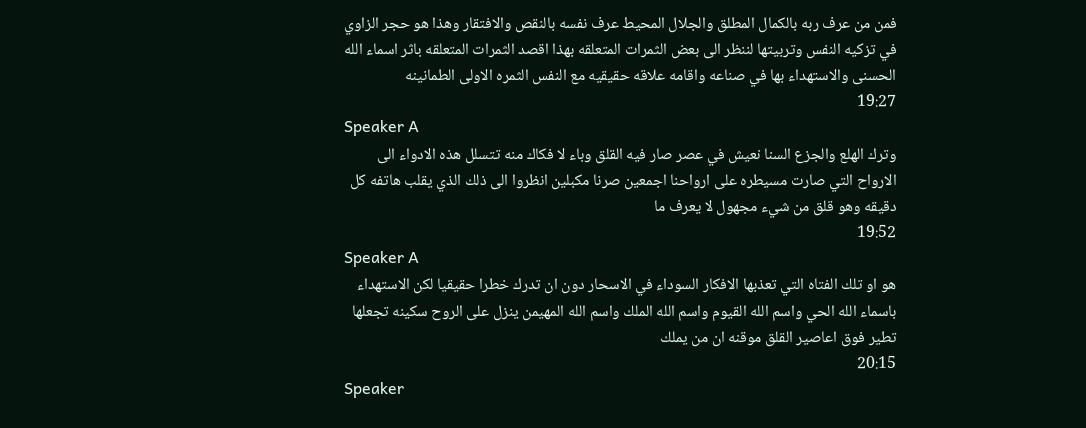فمن من عرف ربه بالكمال المطلق والجلال المحيط عرف نفسه بالنقص والافتقار وهذا هو حجر الزاوي في تزكيه النفس وتربيتها لننظر الى بعض الثمرات المتعلقه بهذا اقصد الثمرات المتعلقه باثر اسماء الله الحسنى والاستهداء بها في صناعه واقامه علاقه حقيقيه مع النفس الثمره الاولى الطمانينه
19:27
Speaker A
وترك الهلع والجزع السنا نعيش في عصر صار فيه القلق وباء لا فكاك منه تتسلل هذه الادواء الى الارواح التي صارت مسيطره على ارواحنا اجمعين صرنا مكبلين انظروا الى ذلك الذي يقلب هاتفه كل دقيقه وهو قلق من شيء مجهول لا يعرف ما
19:52
Speaker A
هو او تلك الفتاه التي تعذبها الافكار السوداء في الاسحار دون ان تدرك خطرا حقيقيا لكن الاستهداء باسماء الله الحي واسم الله القيوم واسم الله الملك واسم الله المهيمن ينزل على الروح سكينه تجعلها تطير فوق اعاصير القلق موقنه ان من يملك
20:15
Speaker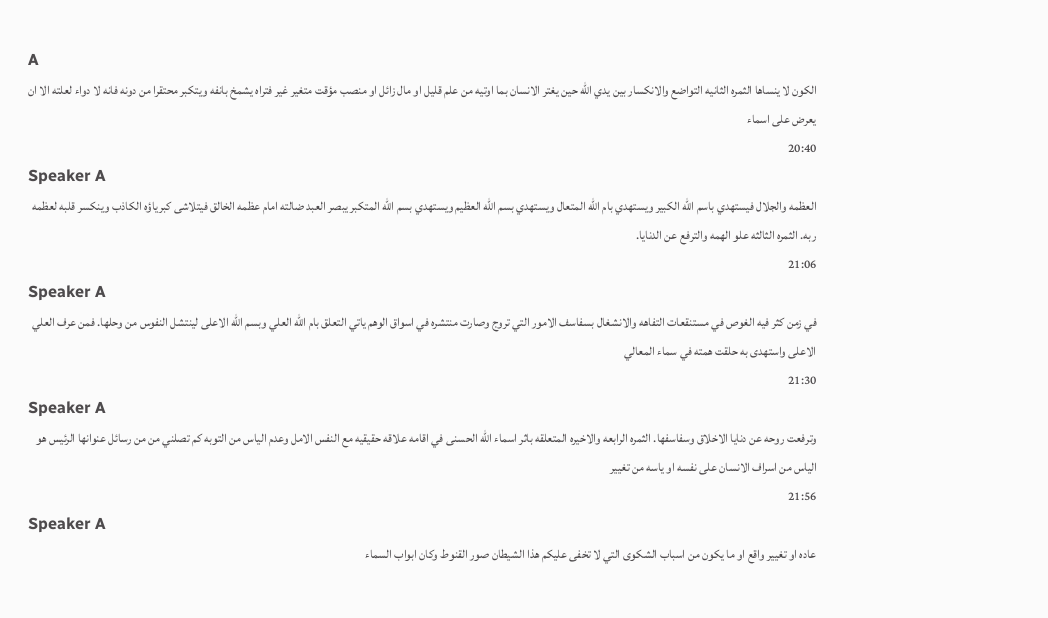A
الكون لا ينساها الثمره الثانيه التواضع والانكسار بين يدي الله حين يغتر الانسان بما اوتيه من علم قليل او مال زائل او منصب مؤقت متغير غير فتراه يشمخ بانفه ويتكبر محتقرا من دونه فانه لا دواء لعلته الا ان يعرض على اسماء
20:40
Speaker A
العظمه والجلال فيستهدي باسم الله الكبير ويستهدي بام الله المتعال ويستهدي بسم الله العظيم ويستهدي بسم الله المتكبر يبصر العبد ضالته امام عظمه الخالق فيتلاشى كبرياؤه الكاذب وينكسر قلبه لعظمه ربه. الثمره الثالثه علو الهمه والترفع عن الدنايا.
21:06
Speaker A
في زمن كثر فيه الغوص في مستنقعات التفاهه والانشغال بسفاسف الامور التي تروج وصارت منتشره في اسواق الوهم ياتي التعلق بام الله العلي وبسم الله الاعلى لينتشل النفوس من وحلها. فمن عرف العلي الاعلى واستهدى به حلقت همته في سماء المعالي
21:30
Speaker A
وترفعت روحه عن دنايا الاخلاق وسفاسفها. الثمره الرابعه والاخيره المتعلقه باثر اسماء الله الحسنى في اقامه علاقه حقيقيه مع النفس الامل وعدم الياس من التوبه كم تصلني من من رسائل عنوانها الرئيس هو الياس من اسراف الانسان على نفسه او ياسه من تغيير
21:56
Speaker A
عاده او تغيير واقع او ما يكون من اسباب الشكوى التي لا تخفى عليكم هذا الشيطان صور القنوط وكان ابواب السماء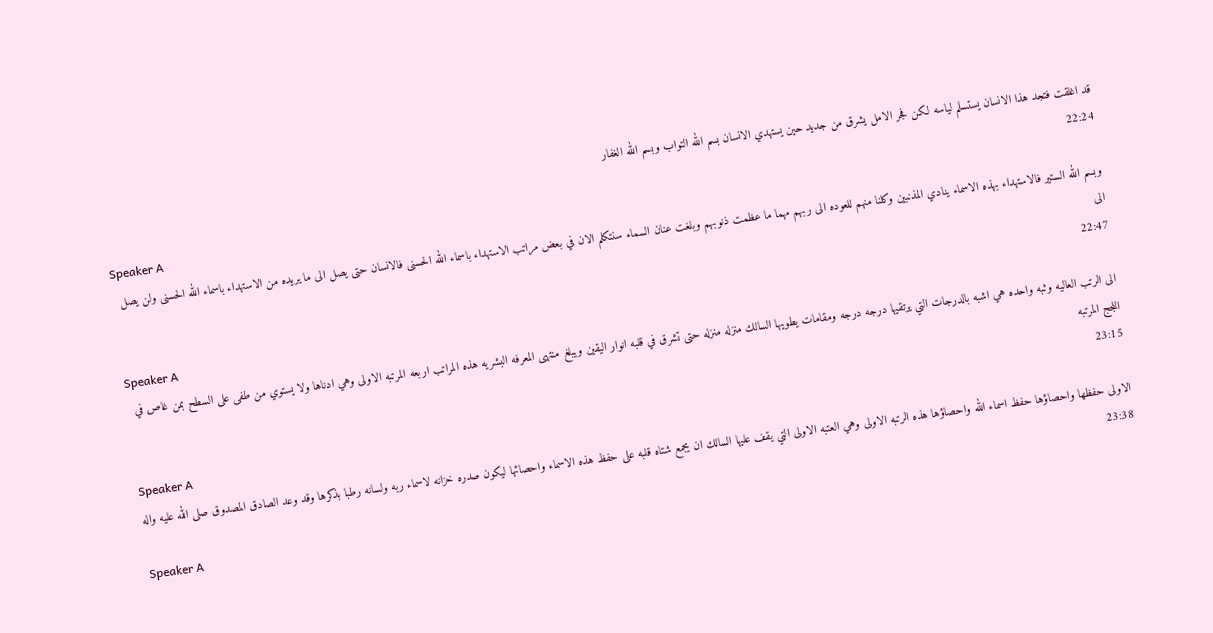قد اغلقت فتجد هذا الانسان يستسلم لياسه لكن فجر الامل يشرق من جديد حين يستهدي الانسان بسم الله التواب وبسم الله الغفار
22:24
Speaker A
وبسم الله الستير فالاستهداء بهذه الاسماء ينادي المذنبين وكلنا منهم للعوده الى ربهم مهما ما عظمت ذنوبهم وبلغت عنان السماء سنتكلم الان في بعض مراتب الاستهداء باسماء الله الحسنى فالانسان حتى يصل الى ما يريده من الاستهداء باسماء الله الحسنى ولن يصل الى
22:47
Speaker A
الى الرتب العاليه وثبه واحده هي اشبه بالدرجات التي يرتقيها درجه درجه ومقامات يطويها السالك منزله منزله حتى تشرق في قلبه انوار اليقين ويبلغ منتهى المعرفه البشريه هذه المراتب اربعه المرتبه الاولى وهي ادناها ولا يستوي من طفى على السطح بمن غاص في اللجج المرتبه
23:15
Speaker A
الاولى حفظها واحصاؤها حفظ اسماء الله واحصاؤها هذه الرتبه الاولى وهي العتبه الاولى التي يقف عليها السالك ان يجمع شتاه قلبه على حفظ هذه الاسماء واحصائها ليكون صدره خزانه لاسماء ربه ولسانه رطبا بذكرها وقد وعد الصادق المصدوق صلى الله عليه واله
23:38
Speaker A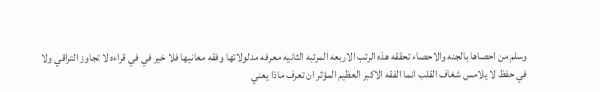وسلم من احصاها بالجنه والاحصاء تحققه هذه الرتب الاربعه المرتبه الثانيه معرفه مدلولاتها وفقه معانيها فلا خير في في قراءه لا تجاوز التراقي ولا في حفظ لا يلامس شغاف القلب انما الفقه الاكبر العظيم المؤثر ان تعرف ماذا يعني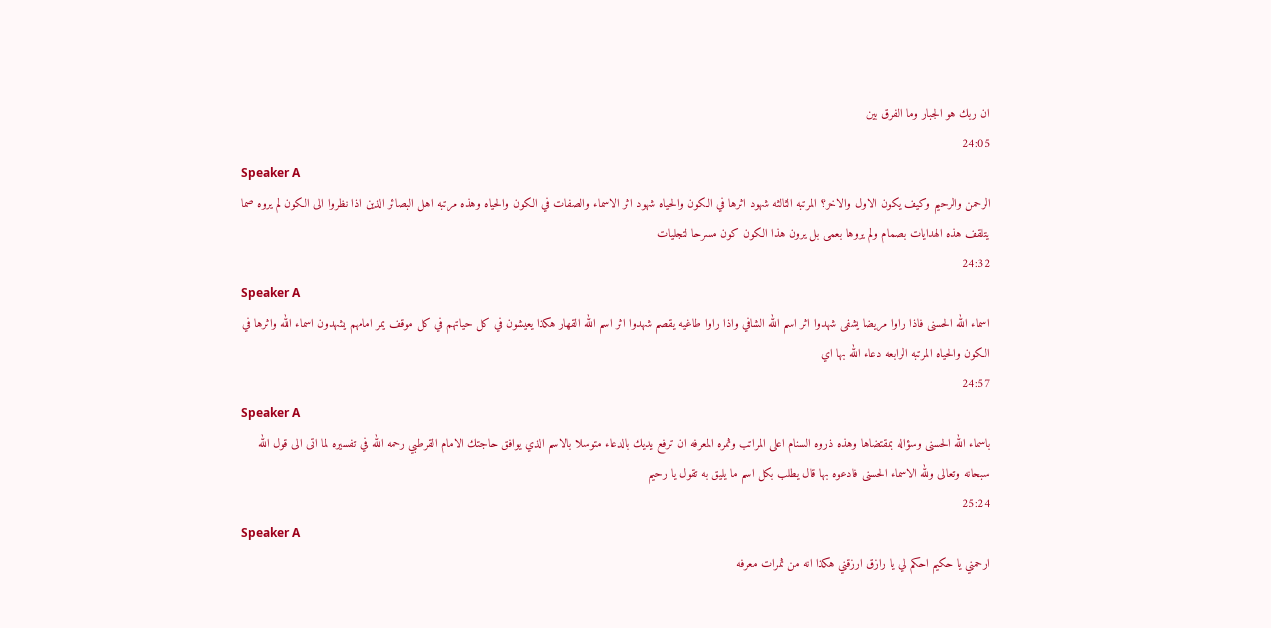ان ربك هو الجبار وما الفرق بين
24:05
Speaker A
الرحمن والرحيم وكيف يكون الاول والاخر؟ المرتبه الثالثه شهود اثرها في الكون والحياه شهود اثر الاسماء والصفات في الكون والحياه وهذه مرتبه اهل البصائر الذين اذا نظروا الى الكون لم يروه صما يتلقف هذه الهدايات بصمام ولم يروها بعمى بل يرون هذا الكون كون مسرحا لتجليات
24:32
Speaker A
اسماء الله الحسنى فاذا راوا مريضا يشفى شهدوا اثر اسم الله الشافي واذا راوا طاغيه يقصم شهدوا اثر اسم الله القهار هكذا يعيشون في كل حياتهم في كل موقف يمر امامهم يشهدون اسماء الله واثرها في الكون والحياه المرتبه الرابعه دعاء الله بها اي
24:57
Speaker A
باسماء الله الحسنى وسؤاله بمقتضاها وهذه ذروه السنام اعلى المراتب وثمره المعرفه ان ترفع يديك بالدعاء متوسلا بالاسم الذي يوافق حاجتك الامام القرطبي رحمه الله في تفسيره لما اتى الى قول الله سبحانه وتعالى ولله الاسماء الحسنى فادعوه بها قال يطلب بكل اسم ما يليق به تقول يا رحيم
25:24
Speaker A
ارحمني يا حكيم احكم لي يا رازق ارزقني هكذا انه من ثمرات معرفه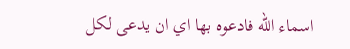اسماء الله فادعوه بها اي ان يدعى لكل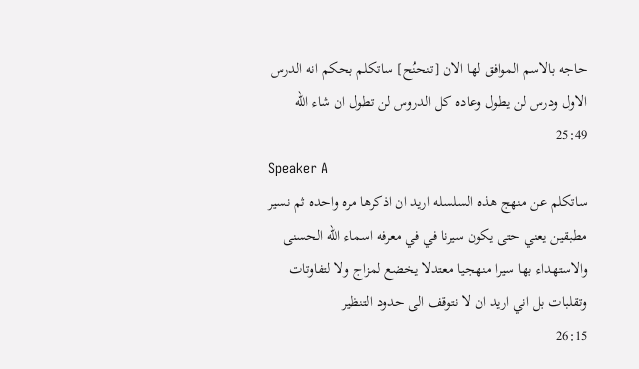حاجه بالاسم الموافق لها الان [تنحنُح] ساتكلم بحكم انه الدرس الاول ودرس لن يطول وعاده كل الدروس لن تطول ان شاء الله
25:49
Speaker A
ساتكلم عن منهج هذه السلسله اريد ان اذكرها مره واحده ثم نسير مطبقين يعني حتى يكون سيرنا في في معرفه اسماء الله الحسنى والاستهداء بها سيرا منهجيا معتدلا يخضع لمزاج ولا لتفاوتات وتقلبات بل اني اريد ان لا نتوقف الى حدود التنظير
26:15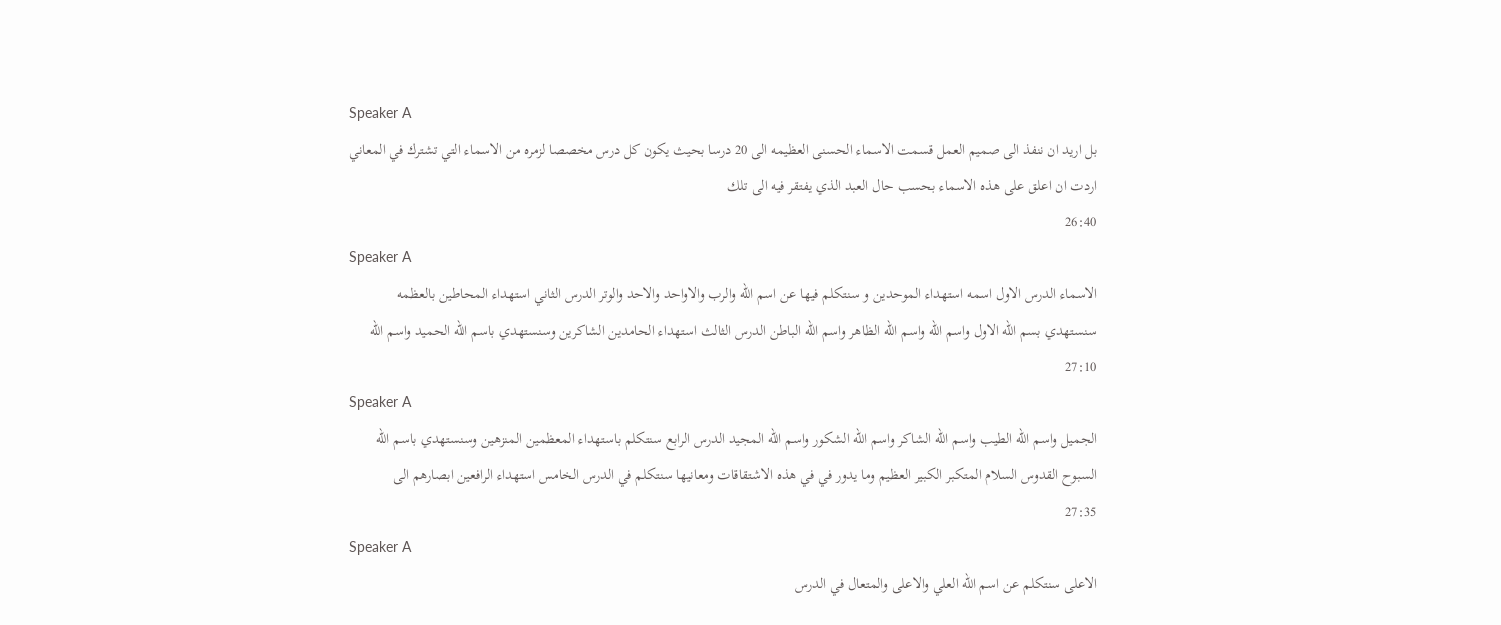Speaker A
بل اريد ان ننفذ الى صميم العمل قسمت الاسماء الحسنى العظيمه الى 20 درسا بحيث يكون كل درس مخصصا لزمره من الاسماء التي تشترك في المعاني اردت ان اعلق على هذه الاسماء بحسب حال العبد الذي يفتقر فيه الى تلك
26:40
Speaker A
الاسماء الدرس الاول اسمه استهداء الموحدين و سنتكلم فيها عن اسم الله والرب والاواحد والاحد والوتر الدرس الثاني استهداء المحاطين بالعظمه سنستهدي بسم الله الاول واسم الله واسم الله الظاهر واسم الله الباطن الدرس الثالث استهداء الحامدين الشاكرين وسنستهدي باسم الله الحميد واسم الله
27:10
Speaker A
الجميل واسم الله الطيب واسم الله الشاكر واسم الله الشكور واسم الله المجيد الدرس الرابع سنتكلم باستهداء المعظمين المنزهين وسنستهدي باسم الله السبوح القدوس السلام المتكبر الكبير العظيم وما يدور في في هذه الاشتقاقات ومعانيها سنتكلم في الدرس الخامس استهداء الرافعين ابصارهم الى
27:35
Speaker A
الاعلى سنتكلم عن اسم الله العلي والاعلى والمتعال في الدرس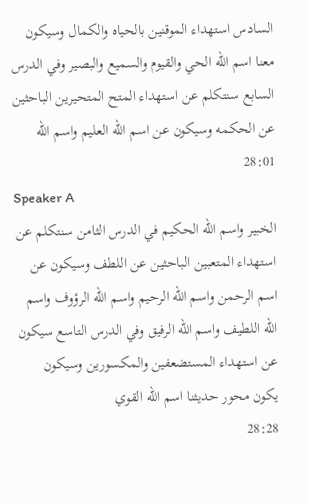السادس استهداء الموقنين بالحياه والكمال وسيكون معنا اسم الله الحي والقيوم والسميع والبصير وفي الدرس السابع سنتكلم عن استهداء المتح المتحيرين الباحثين عن الحكمه وسيكون عن اسم الله العليم واسم الله
28:01
Speaker A
الخبير واسم الله الحكيم في الدرس الثامن سنتكلم عن استهداء المتعبين الباحثين عن اللطف وسيكون عن اسم الرحمن واسم الله الرحيم واسم الله الرؤوف واسم الله اللطيف واسم الله الرفيق وفي الدرس التاسع سيكون عن استهداء المستضعفين والمكسورين وسيكون يكون محور حديثنا اسم الله القوي
28:28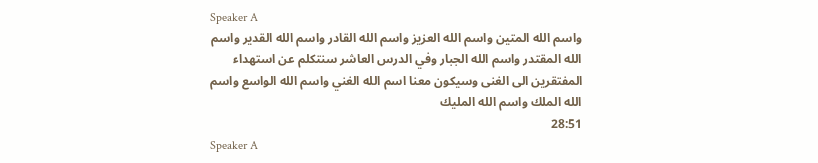Speaker A
واسم الله المتين واسم الله العزيز واسم الله القادر واسم الله القدير واسم الله المقتدر واسم الله الجبار وفي الدرس العاشر سنتكلم عن استهداء المفتقرين الى الغنى وسيكون معنا اسم الله الغني واسم الله الواسع واسم الله الملك واسم الله المليك
28:51
Speaker A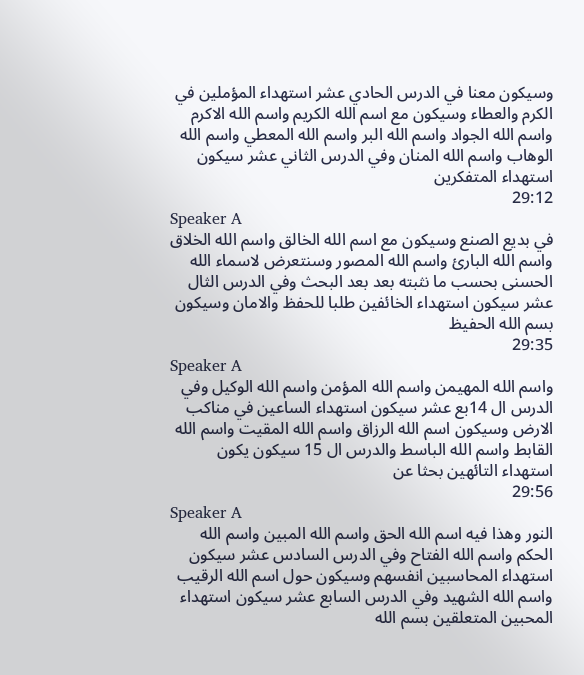وسيكون معنا في الدرس الحادي عشر استهداء المؤملين في الكرم والعطاء وسيكون مع اسم الله الكريم واسم الله الاكرم واسم الله الجواد واسم الله البر واسم الله المعطي واسم الله الوهاب واسم الله المنان وفي الدرس الثاني عشر سيكون استهداء المتفكرين
29:12
Speaker A
في بديع الصنع وسيكون مع اسم الله الخالق واسم الله الخلاق واسم الله البارئ واسم الله المصور وسنتعرض لاسماء الله الحسنى بحسب ما نثبته بعد بعد البحث وفي الدرس الثال عشر سيكون استهداء الخائفين طلبا للحفظ والامان وسيكون بسم الله الحفيظ
29:35
Speaker A
واسم الله المهيمن واسم الله المؤمن واسم الله الوكيل وفي الدرس ال 14بع عشر سيكون استهداء الساعين في مناكب الارض وسيكون اسم الله الرزاق واسم الله المقيت واسم الله القابط واسم الله الباسط والدرس ال 15 سيكون يكون استهداء التائهين بحثا عن
29:56
Speaker A
النور وهذا فيه اسم الله الحق واسم الله المبين واسم الله الحكم واسم الله الفتاح وفي الدرس السادس عشر سيكون استهداء المحاسبين انفسهم وسيكون حول اسم الله الرقيب واسم الله الشهيد وفي الدرس السابع عشر سيكون استهداء المحبين المتعلقين بسم الله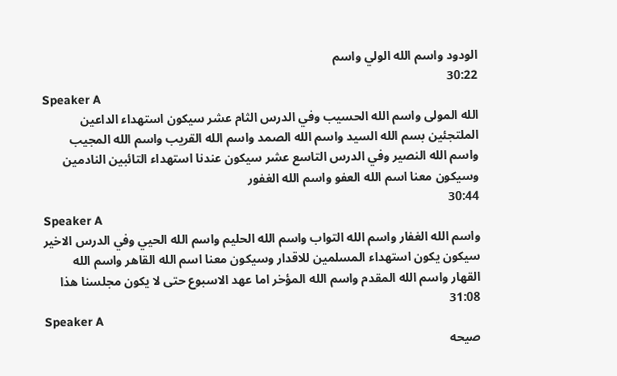الودود واسم الله الولي واسم
30:22
Speaker A
الله المولى واسم الله الحسيب وفي الدرس الثام عشر سيكون استهداء الداعين الملتجئين بسم الله السيد واسم الله الصمد واسم الله القريب واسم الله المجيب واسم الله النصير وفي الدرس التاسع عشر سيكون عندنا استهداء التائبين النادمين وسيكون معنا اسم الله العفو واسم الله الغفور
30:44
Speaker A
واسم الله الغفار واسم الله التواب واسم الله الحليم واسم الله الحيي وفي الدرس الاخير سيكون يكون استهداء المسلمين للاقدار وسيكون معنا اسم الله القاهر واسم الله القهار واسم الله المقدم واسم الله المؤخر اما عهد الاسبوع حتى لا يكون مجلسنا هذا
31:08
Speaker A
صيحه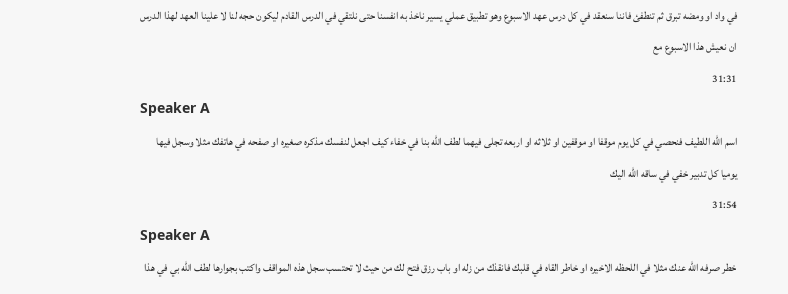في واد او ومضه تبرق ثم تنطفئ فاننا سنعقد في كل درس عهد الاسبوع وهو تطبيق عملي يسير ناخذ به انفسنا حتى نلتقي في الدرس القادم ليكون حجه لنا لا علينا العهد لهذا الدرس ان نعيش هذا الاسبوع مع
31:31
Speaker A
اسم الله اللطيف فنحصي في كل يوم موقفا او موقفين او ثلاثه او اربعه تجلى فيهما لطف الله بنا في خفاء كيف اجعل لنفسك مذكره صغيره او صفحه في هاتفك مثلا وسجل فيها يوميا كل تدبير خفي في ساقه الله اليك
31:54
Speaker A
خطر صرفه الله عنك مثلا في اللحظه الاخيره او خاطر القاه في قلبك فانقذك من زله او باب رزق فتح لك من حيث لا تحتسب سجل هذه المواقف واكتب بجوارها لطف الله بي في هذا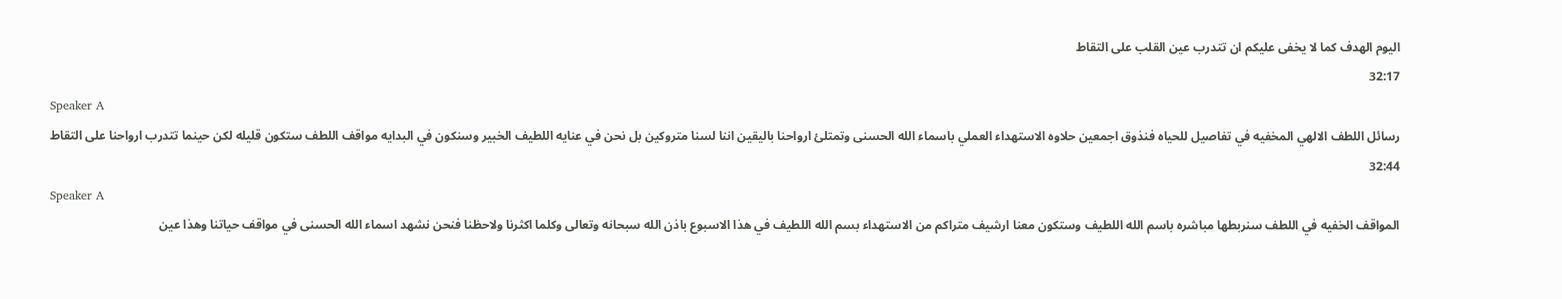اليوم الهدف كما لا يخفى عليكم ان تتدرب عين القلب على التقاط
32:17
Speaker A
رسائل اللطف الالهي المخفيه في تفاصيل للحياه فنذوق اجمعين حلاوه الاستهداء العملي باسماء الله الحسنى وتمتلئ ارواحنا باليقين اننا لسنا متروكين بل نحن في عنايه اللطيف الخبير وسنكون في البدايه مواقف اللطف ستكون قليله لكن حينما تتدرب ارواحنا على التقاط
32:44
Speaker A
المواقف الخفيه في اللطف سنربطها مباشره باسم الله اللطيف وستكون معنا ارشيف متراكم من الاستهداء بسم الله اللطيف في هذا الاسبوع باذن الله سبحانه وتعالى وكلما اكثرنا ولاحظنا فنحن نشهد اسماء الله الحسنى في مواقف حياتنا وهذا عين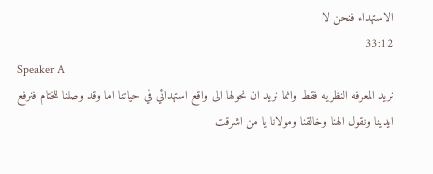الاستهداء فنحن لا
33:12
Speaker A
نريد المعرفه النظريه فقط وانما نريد ان نحولها الى واقع استهدائي في حياتنا اما وقد وصلنا للختام فنرفع ايدينا ونقول الهنا وخالقنا ومولانا يا من اشرقت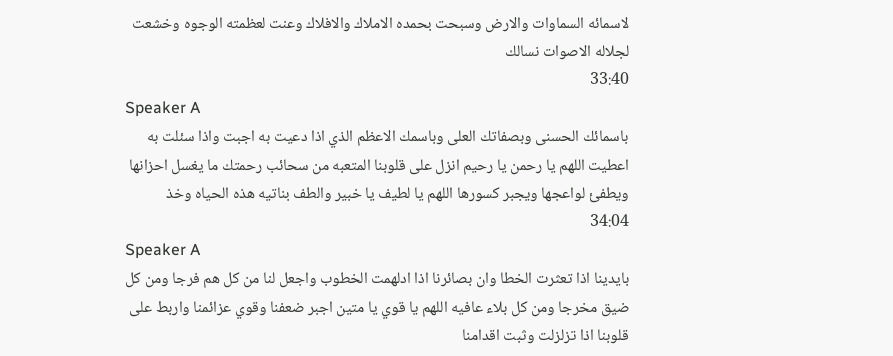لاسمائه السماوات والارض وسبحت بحمده الاملاك والافلاك وعنت لعظمته الوجوه وخشعت لجلاله الاصوات نسالك
33:40
Speaker A
باسمائك الحسنى وبصفاتك العلى وباسمك الاعظم الذي اذا دعيت به اجبت واذا سئلت به اعطيت اللهم يا رحمن يا رحيم انزل على قلوبنا المتعبه من سحائب رحمتك ما يغسل احزانها ويطفئ لواعجها ويجبر كسورها اللهم يا لطيف يا خبير والطف بناتيه هذه الحياه وخذ
34:04
Speaker A
بايدينا اذا تعثرت الخطا وان بصائرنا اذا ادلهمت الخطوب واجعل لنا من كل هم فرجا ومن كل ضيق مخرجا ومن كل بلاء عافيه اللهم يا قوي يا متين اجبر ضعفنا وقوي عزائمنا واربط على قلوبنا اذا تزلزلت وثبت اقدامنا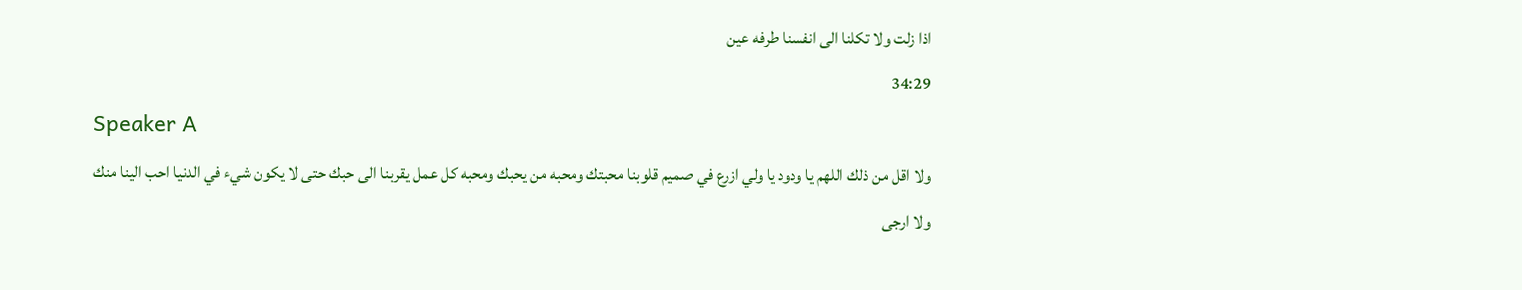اذا زلت ولا تكلنا الى انفسنا طرفه عين
34:29
Speaker A
ولا اقل من ذلك اللهم يا ودود يا ولي ازرع في صميم قلوبنا محبتك ومحبه من يحبك ومحبه كل عمل يقربنا الى حبك حتى لا يكون شيء في الدنيا احب الينا منك ولا ارجى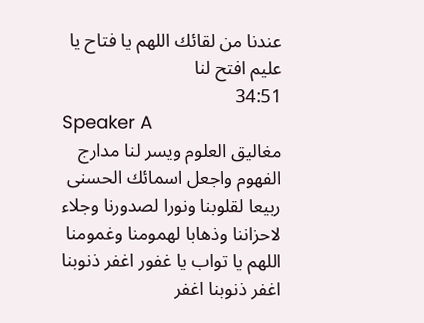عندنا من لقائك اللهم يا فتاح يا عليم افتح لنا
34:51
Speaker A
مغاليق العلوم ويسر لنا مدارج الفهوم واجعل اسمائك الحسنى ربيعا لقلوبنا ونورا لصدورنا وجلاء لاحزاننا وذهابا لهمومنا وغمومنا اللهم يا تواب يا غفور اغفر ذنوبنا اغفر ذنوبنا اغفر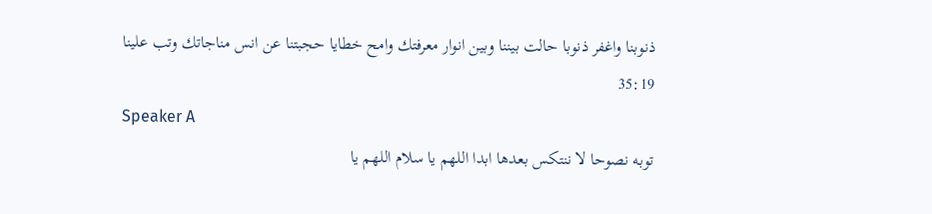ذنوبنا واغفر ذنوبا حالت بيننا وبين انوار معرفتك وامح خطايا حجبتنا عن انس مناجاتك وتب علينا
35:19
Speaker A
توبه نصوحا لا ننتكس بعدها ابدا اللهم يا سلام اللهم يا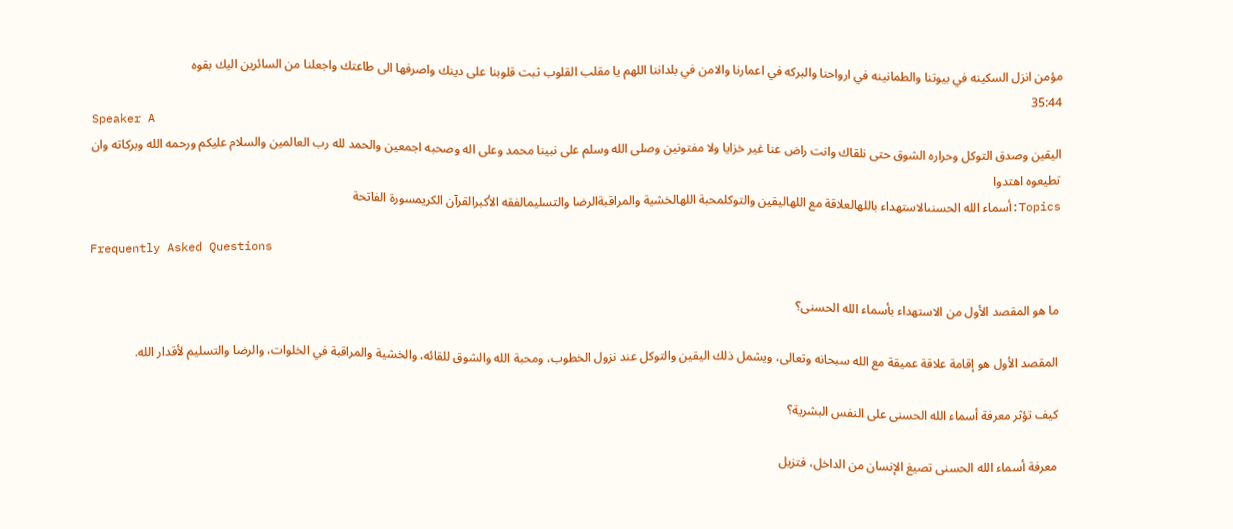مؤمن انزل السكينه في بيوتنا والطمانينه في ارواحنا والبركه في اعمارنا والامن في بلداننا اللهم يا مقلب القلوب ثبت قلوبنا على دينك واصرفها الى طاعتك واجعلنا من السائرين اليك بقوه
35:44
Speaker A
اليقين وصدق التوكل وحراره الشوق حتى نلقاك وانت راض عنا غير خزايا ولا مفتونين وصلى الله وسلم على نبينا محمد وعلى اله وصحبه اجمعين والحمد لله رب العالمين والسلام عليكم ورحمه الله وبركاته وان تطيعوه اهتدوا
Topics:أسماء الله الحسنىالاستهداء باللهالعلاقة مع اللهاليقين والتوكلمحبة اللهالخشية والمراقبةالرضا والتسليمالفقه الأكبرالقرآن الكريمسورة الفاتحة

Frequently Asked Questions

ما هو المقصد الأول من الاستهداء بأسماء الله الحسنى؟

المقصد الأول هو إقامة علاقة عميقة مع الله سبحانه وتعالى، ويشمل ذلك اليقين والتوكل عند نزول الخطوب، ومحبة الله والشوق للقائه، والخشية والمراقبة في الخلوات، والرضا والتسليم لأقدار الله.

كيف تؤثر معرفة أسماء الله الحسنى على النفس البشرية؟

معرفة أسماء الله الحسنى تصيغ الإنسان من الداخل، فتزيل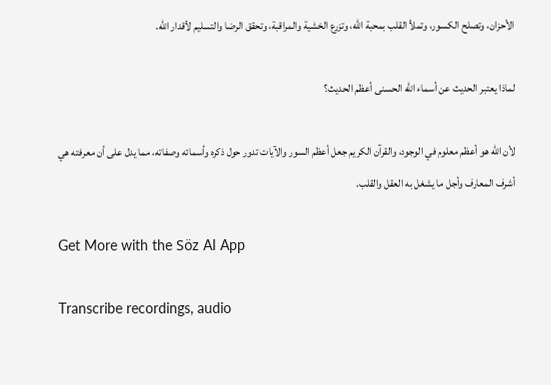الأحزان، وتصلح الكسور، وتملأ القلب بمحبة الله، وتزرع الخشية والمراقبة، وتحقق الرضا والتسليم لأقدار الله.

لماذا يعتبر الحديث عن أسماء الله الحسنى أعظم الحديث؟

لأن الله هو أعظم معلوم في الوجود، والقرآن الكريم جعل أعظم السور والآيات تدور حول ذكره وأسمائه وصفاته، مما يدل على أن معرفته هي أشرف المعارف وأجل ما يشغل به العقل والقلب.

Get More with the Söz AI App

Transcribe recordings, audio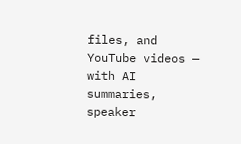files, and YouTube videos — with AI summaries, speaker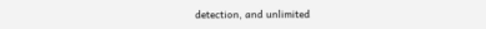detection, and unlimited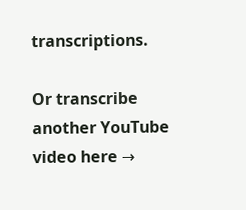transcriptions.

Or transcribe another YouTube video here →